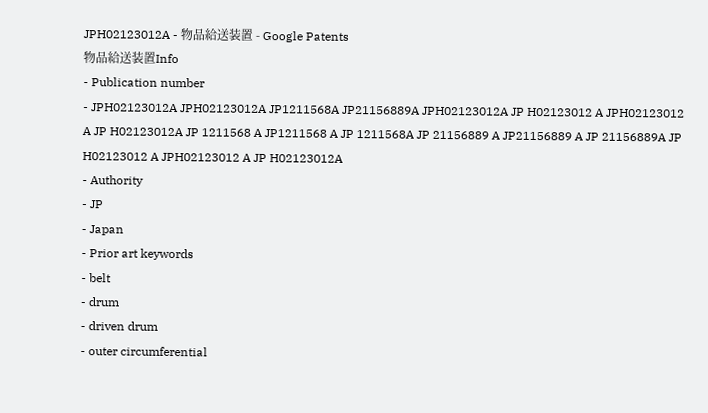JPH02123012A - 物品給送装置 - Google Patents
物品給送装置Info
- Publication number
- JPH02123012A JPH02123012A JP1211568A JP21156889A JPH02123012A JP H02123012 A JPH02123012 A JP H02123012A JP 1211568 A JP1211568 A JP 1211568A JP 21156889 A JP21156889 A JP 21156889A JP H02123012 A JPH02123012 A JP H02123012A
- Authority
- JP
- Japan
- Prior art keywords
- belt
- drum
- driven drum
- outer circumferential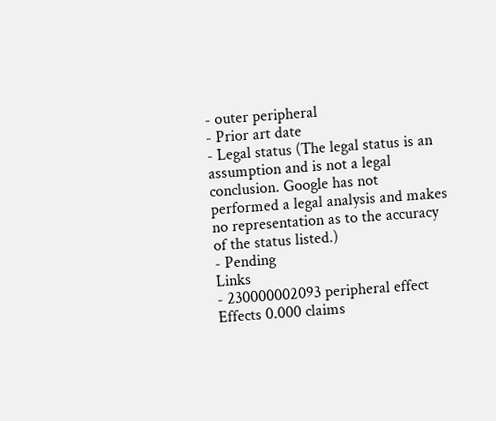- outer peripheral
- Prior art date
- Legal status (The legal status is an assumption and is not a legal conclusion. Google has not performed a legal analysis and makes no representation as to the accuracy of the status listed.)
- Pending
Links
- 230000002093 peripheral effect Effects 0.000 claims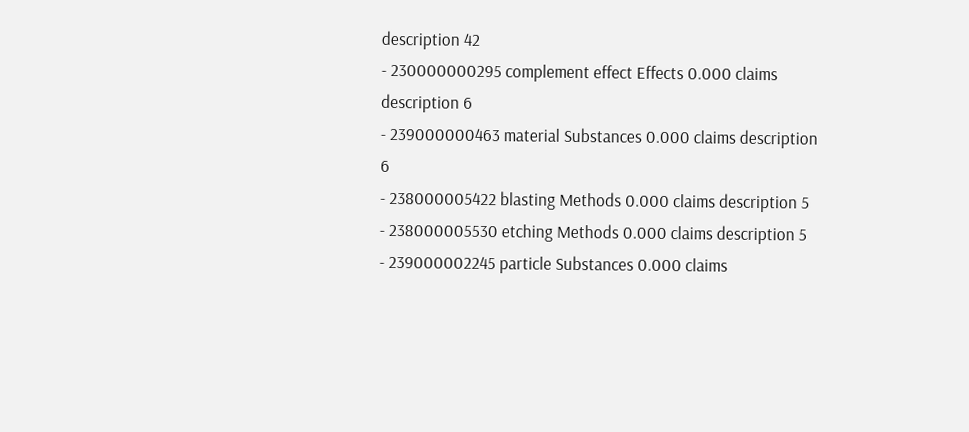description 42
- 230000000295 complement effect Effects 0.000 claims description 6
- 239000000463 material Substances 0.000 claims description 6
- 238000005422 blasting Methods 0.000 claims description 5
- 238000005530 etching Methods 0.000 claims description 5
- 239000002245 particle Substances 0.000 claims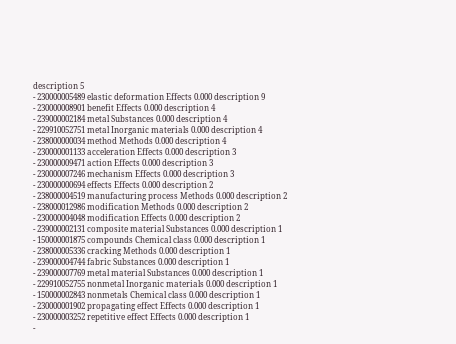description 5
- 230000005489 elastic deformation Effects 0.000 description 9
- 230000008901 benefit Effects 0.000 description 4
- 239000002184 metal Substances 0.000 description 4
- 229910052751 metal Inorganic materials 0.000 description 4
- 238000000034 method Methods 0.000 description 4
- 230000001133 acceleration Effects 0.000 description 3
- 230000009471 action Effects 0.000 description 3
- 230000007246 mechanism Effects 0.000 description 3
- 230000000694 effects Effects 0.000 description 2
- 238000004519 manufacturing process Methods 0.000 description 2
- 238000012986 modification Methods 0.000 description 2
- 230000004048 modification Effects 0.000 description 2
- 239000002131 composite material Substances 0.000 description 1
- 150000001875 compounds Chemical class 0.000 description 1
- 238000005336 cracking Methods 0.000 description 1
- 239000004744 fabric Substances 0.000 description 1
- 239000007769 metal material Substances 0.000 description 1
- 229910052755 nonmetal Inorganic materials 0.000 description 1
- 150000002843 nonmetals Chemical class 0.000 description 1
- 230000001902 propagating effect Effects 0.000 description 1
- 230000003252 repetitive effect Effects 0.000 description 1
-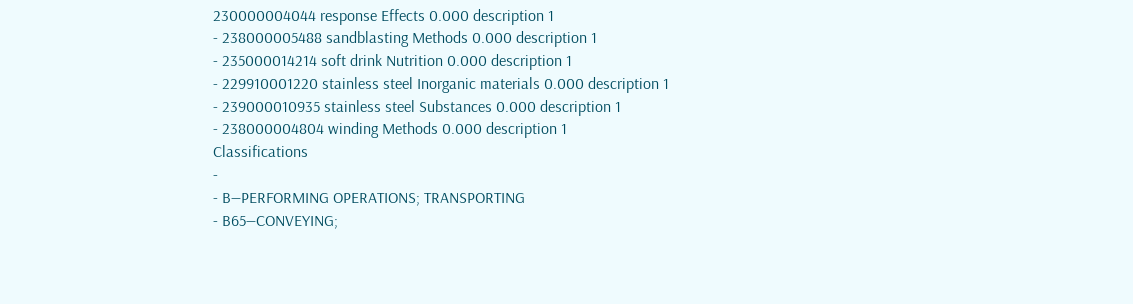230000004044 response Effects 0.000 description 1
- 238000005488 sandblasting Methods 0.000 description 1
- 235000014214 soft drink Nutrition 0.000 description 1
- 229910001220 stainless steel Inorganic materials 0.000 description 1
- 239000010935 stainless steel Substances 0.000 description 1
- 238000004804 winding Methods 0.000 description 1
Classifications
-
- B—PERFORMING OPERATIONS; TRANSPORTING
- B65—CONVEYING;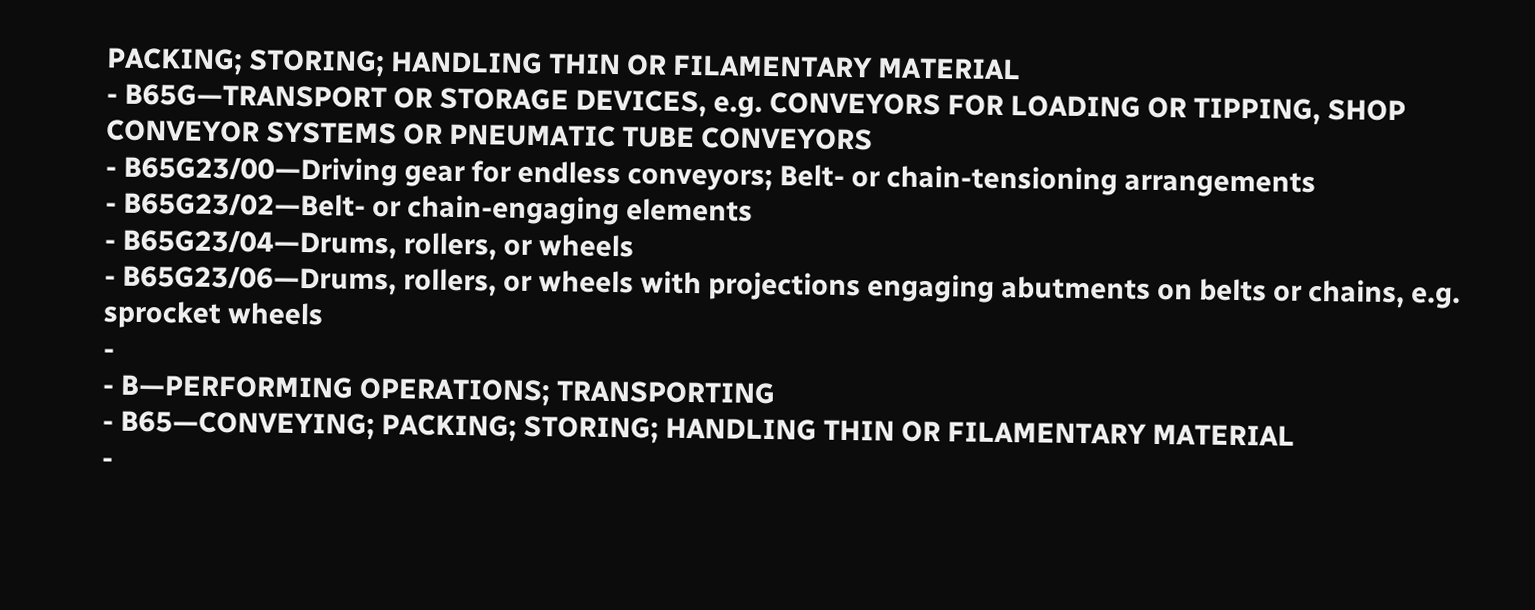PACKING; STORING; HANDLING THIN OR FILAMENTARY MATERIAL
- B65G—TRANSPORT OR STORAGE DEVICES, e.g. CONVEYORS FOR LOADING OR TIPPING, SHOP CONVEYOR SYSTEMS OR PNEUMATIC TUBE CONVEYORS
- B65G23/00—Driving gear for endless conveyors; Belt- or chain-tensioning arrangements
- B65G23/02—Belt- or chain-engaging elements
- B65G23/04—Drums, rollers, or wheels
- B65G23/06—Drums, rollers, or wheels with projections engaging abutments on belts or chains, e.g. sprocket wheels
-
- B—PERFORMING OPERATIONS; TRANSPORTING
- B65—CONVEYING; PACKING; STORING; HANDLING THIN OR FILAMENTARY MATERIAL
-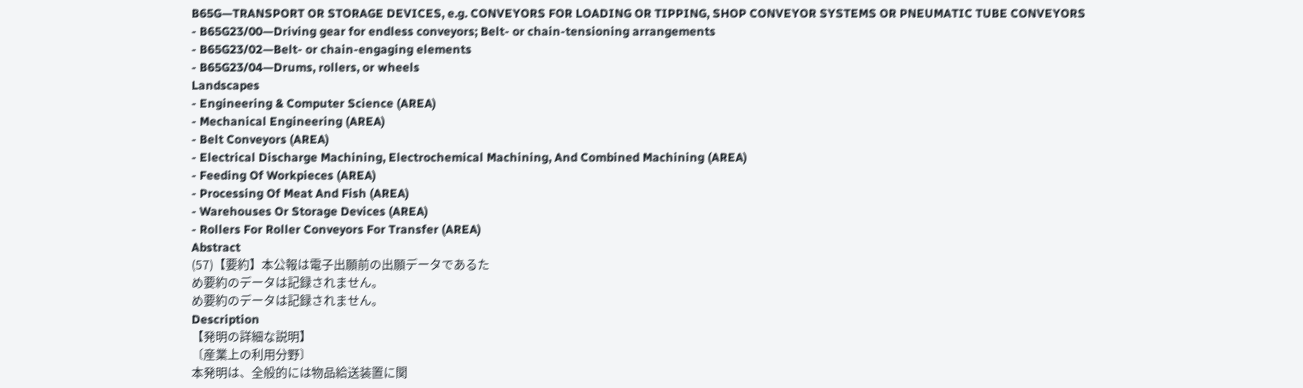B65G—TRANSPORT OR STORAGE DEVICES, e.g. CONVEYORS FOR LOADING OR TIPPING, SHOP CONVEYOR SYSTEMS OR PNEUMATIC TUBE CONVEYORS
- B65G23/00—Driving gear for endless conveyors; Belt- or chain-tensioning arrangements
- B65G23/02—Belt- or chain-engaging elements
- B65G23/04—Drums, rollers, or wheels
Landscapes
- Engineering & Computer Science (AREA)
- Mechanical Engineering (AREA)
- Belt Conveyors (AREA)
- Electrical Discharge Machining, Electrochemical Machining, And Combined Machining (AREA)
- Feeding Of Workpieces (AREA)
- Processing Of Meat And Fish (AREA)
- Warehouses Or Storage Devices (AREA)
- Rollers For Roller Conveyors For Transfer (AREA)
Abstract
(57)【要約】本公報は電子出願前の出願データであるた
め要約のデータは記録されません。
め要約のデータは記録されません。
Description
【発明の詳細な説明】
〔産業上の利用分野〕
本発明は、全般的には物品給送装置に関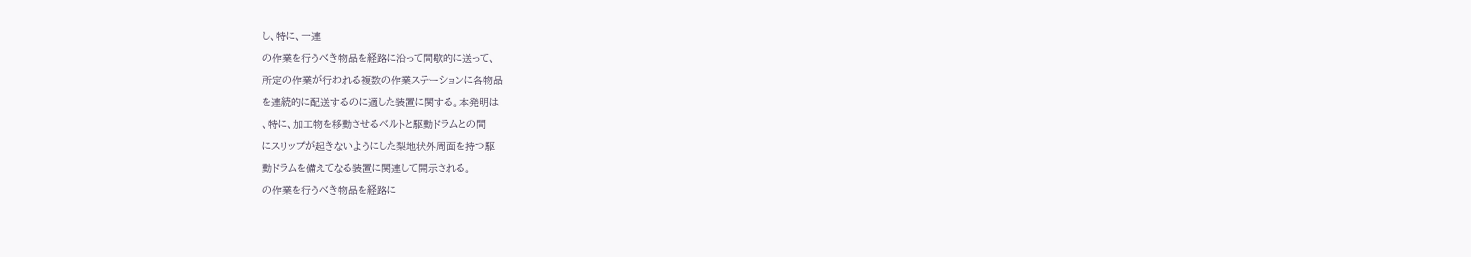し、特に、一連
の作業を行うべき物品を経路に沿って間歇的に送って、
所定の作業が行われる複数の作業ステーションに各物品
を連続的に配送するのに適した装置に関する。本発明は
、特に、加工物を移動させるベルトと駆動ドラムとの間
にスリップが起きないようにした梨地状外周面を持つ駆
動ドラムを備えてなる装置に関連して開示される。
の作業を行うべき物品を経路に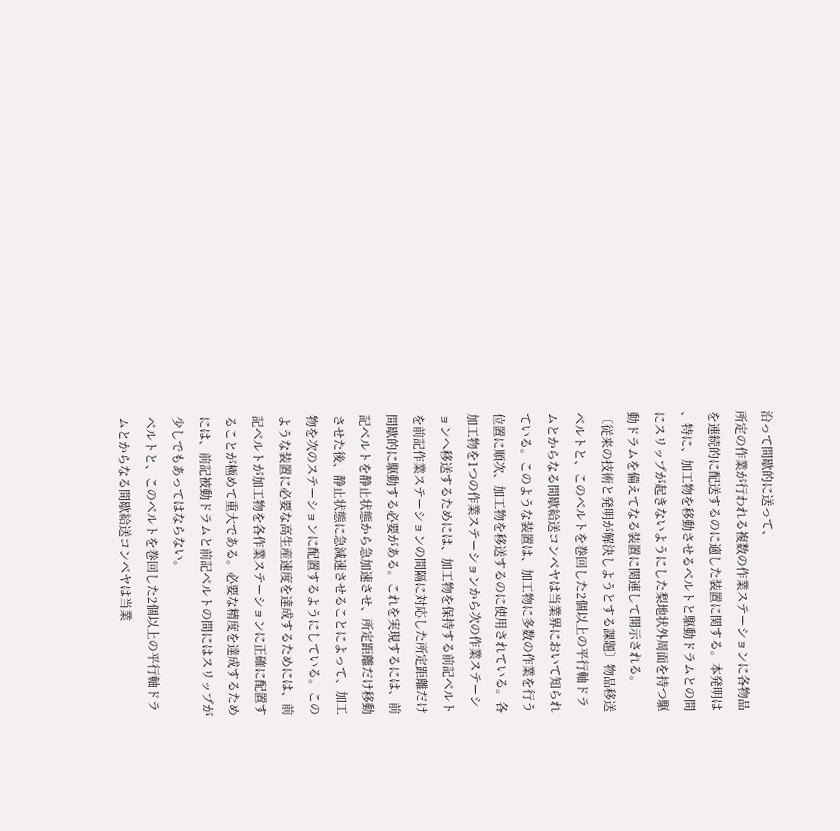沿って間歇的に送って、
所定の作業が行われる複数の作業ステーションに各物品
を連続的に配送するのに適した装置に関する。本発明は
、特に、加工物を移動させるベルトと駆動ドラムとの間
にスリップが起きないようにした梨地状外周面を持つ駆
動ドラムを備えてなる装置に関連して開示される。
〔従来の技術と発明が解決しようとする課題〕物品移送
ベルトと、このベルトを巻回した2個以上の平行軸ドラ
ムとからなる間歇給送コンベヤは当業界において知られ
ている。このような装置は、加工物に多数の作業を行う
位置に順次、加工物を移送するのに使用されている。各
加工物を1つの作業ステーションから次の作業ステーシ
ョンへ移送するためには、加工物を保持する前記ベルト
を前記作業ステーションの間隔に対応した所定距離だけ
間歇的に駆動する必要がある。これを実現するには、前
記ベルトを静止状態から急加速させ、所定距離だけ移動
させた後、静止状態に急減速させることによって、加工
物を次のステーションに配置するようにしている。この
ような装置に必要な高生産速度を達成するためには、前
記ベルトが加工物を各作業ステーションに正確に配置す
ることが極めて重大である。必要な精度を達成するため
には、前記被動ドラムと前記ベルトの間にはスリップが
少しでもあってはならない。
ベルトと、このベルトを巻回した2個以上の平行軸ドラ
ムとからなる間歇給送コンベヤは当業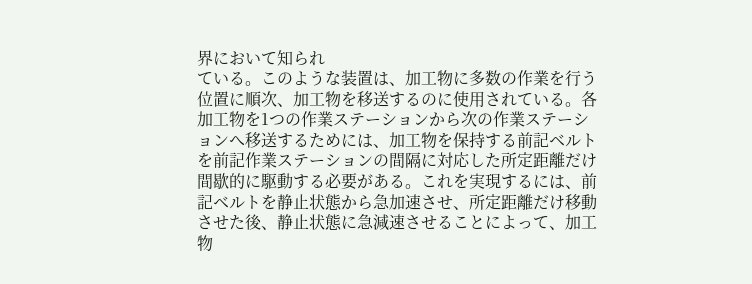界において知られ
ている。このような装置は、加工物に多数の作業を行う
位置に順次、加工物を移送するのに使用されている。各
加工物を1つの作業ステーションから次の作業ステーシ
ョンへ移送するためには、加工物を保持する前記ベルト
を前記作業ステーションの間隔に対応した所定距離だけ
間歇的に駆動する必要がある。これを実現するには、前
記ベルトを静止状態から急加速させ、所定距離だけ移動
させた後、静止状態に急減速させることによって、加工
物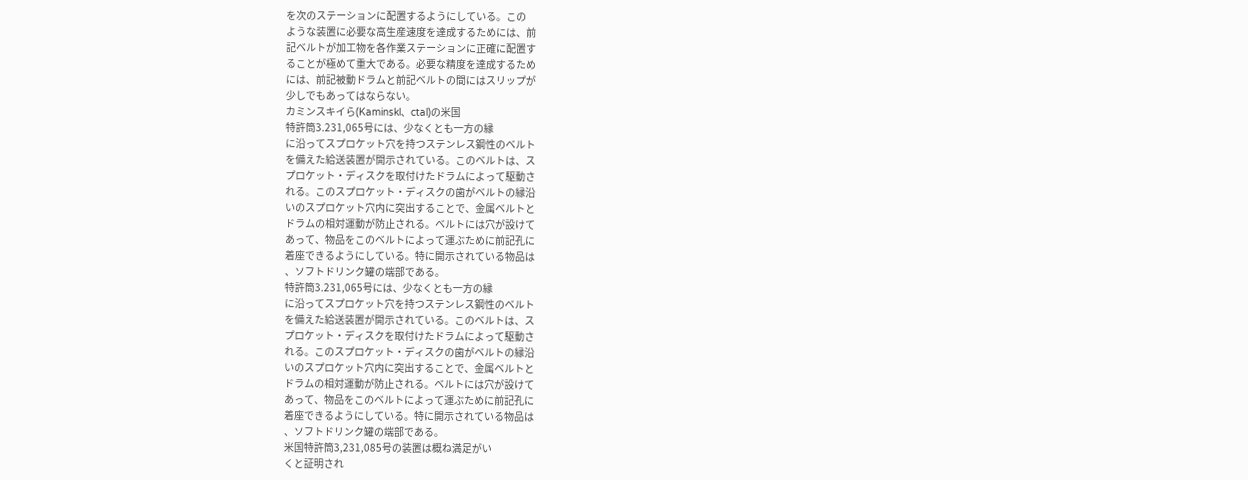を次のステーションに配置するようにしている。この
ような装置に必要な高生産速度を達成するためには、前
記ベルトが加工物を各作業ステーションに正確に配置す
ることが極めて重大である。必要な精度を達成するため
には、前記被動ドラムと前記ベルトの間にはスリップが
少しでもあってはならない。
カミンスキイら(Kaminskl、ctal)の米国
特許筒3.231,065号には、少なくとも一方の縁
に沿ってスプロケット穴を持つステンレス鋼性のベルト
を備えた給送装置が開示されている。このベルトは、ス
プロケット・ディスクを取付けたドラムによって駆動さ
れる。このスプロケット・ディスクの歯がベルトの縁沿
いのスプロケット穴内に突出することで、金属ベルトと
ドラムの相対運動が防止される。ベルトには穴が設けて
あって、物品をこのベルトによって運ぶために前記孔に
着座できるようにしている。特に開示されている物品は
、ソフトドリンク罐の端部である。
特許筒3.231,065号には、少なくとも一方の縁
に沿ってスプロケット穴を持つステンレス鋼性のベルト
を備えた給送装置が開示されている。このベルトは、ス
プロケット・ディスクを取付けたドラムによって駆動さ
れる。このスプロケット・ディスクの歯がベルトの縁沿
いのスプロケット穴内に突出することで、金属ベルトと
ドラムの相対運動が防止される。ベルトには穴が設けて
あって、物品をこのベルトによって運ぶために前記孔に
着座できるようにしている。特に開示されている物品は
、ソフトドリンク罐の端部である。
米国特許筒3,231,085号の装置は概ね満足がい
くと証明され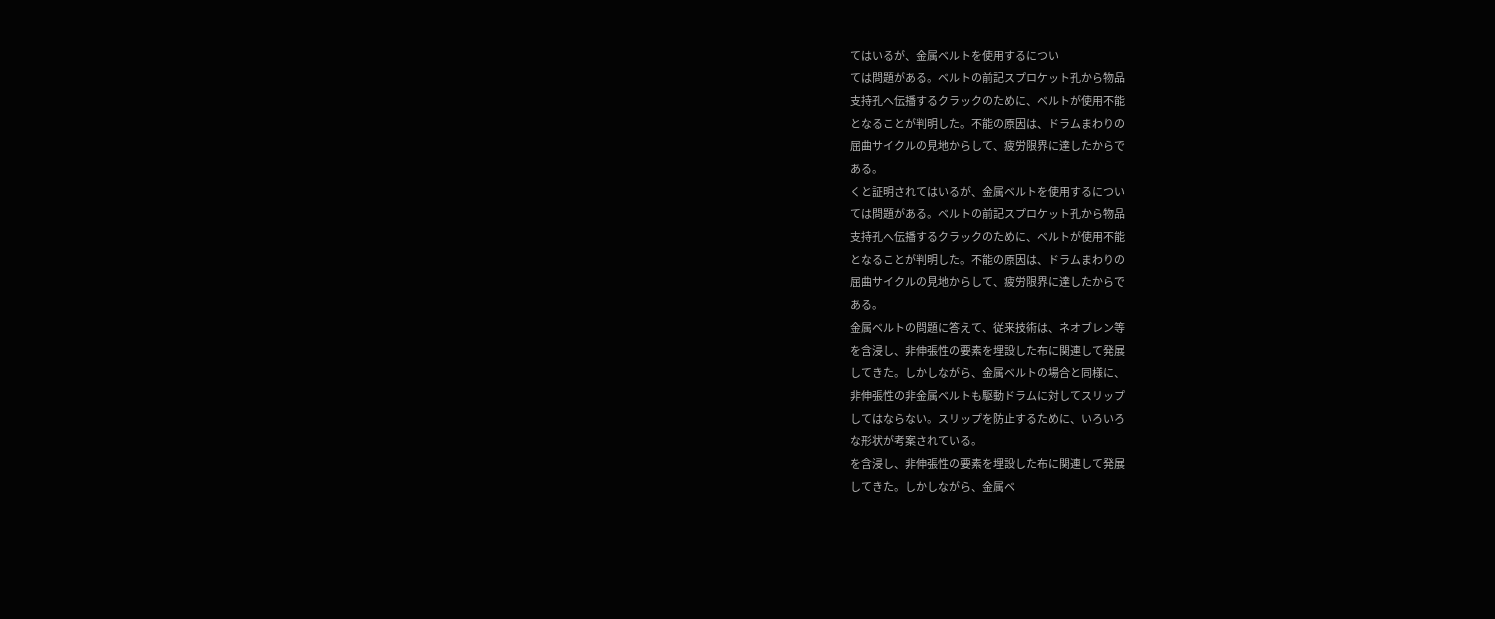てはいるが、金属ベルトを使用するについ
ては問題がある。ベルトの前記スプロケット孔から物品
支持孔へ伝播するクラックのために、ベルトが使用不能
となることが判明した。不能の原因は、ドラムまわりの
屈曲サイクルの見地からして、疲労限界に達したからで
ある。
くと証明されてはいるが、金属ベルトを使用するについ
ては問題がある。ベルトの前記スプロケット孔から物品
支持孔へ伝播するクラックのために、ベルトが使用不能
となることが判明した。不能の原因は、ドラムまわりの
屈曲サイクルの見地からして、疲労限界に達したからで
ある。
金属ベルトの問題に答えて、従来技術は、ネオブレン等
を含浸し、非伸張性の要素を埋設した布に関連して発展
してきた。しかしながら、金属ベルトの場合と同様に、
非伸張性の非金属ベルトも駆動ドラムに対してスリップ
してはならない。スリップを防止するために、いろいろ
な形状が考案されている。
を含浸し、非伸張性の要素を埋設した布に関連して発展
してきた。しかしながら、金属ベ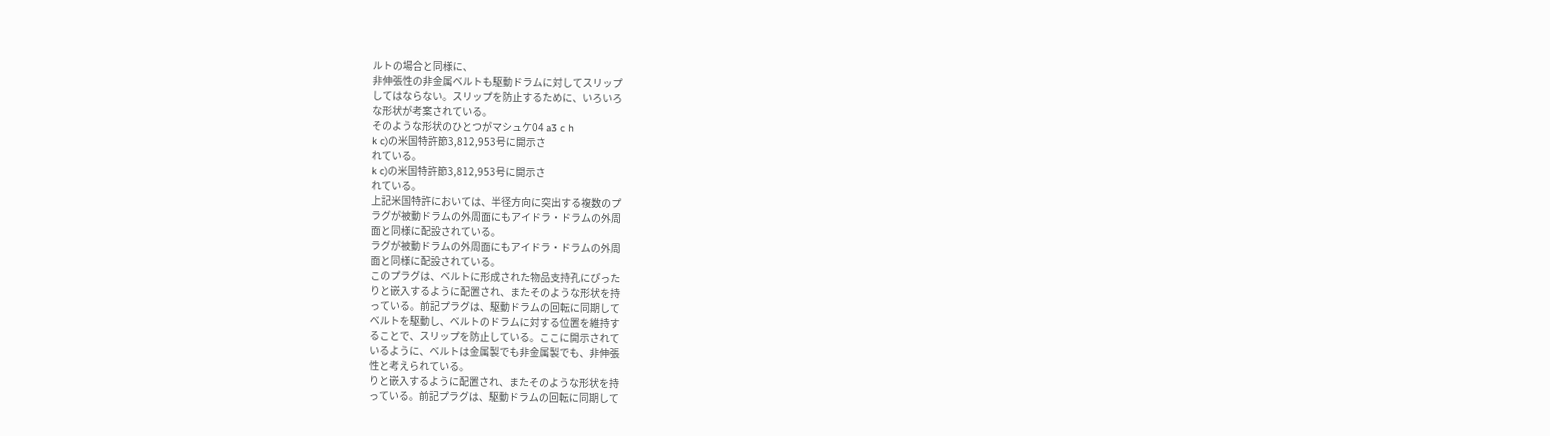ルトの場合と同様に、
非伸張性の非金属ベルトも駆動ドラムに対してスリップ
してはならない。スリップを防止するために、いろいろ
な形状が考案されている。
そのような形状のひとつがマシュケ04 a3 c h
k c)の米国特許節3,812,953号に開示さ
れている。
k c)の米国特許節3,812,953号に開示さ
れている。
上記米国特許においては、半径方向に突出する複数のプ
ラグが被動ドラムの外周面にもアイドラ・ドラムの外周
面と同様に配設されている。
ラグが被動ドラムの外周面にもアイドラ・ドラムの外周
面と同様に配設されている。
このプラグは、ベルトに形成された物品支持孔にぴった
りと嵌入するように配置され、またそのような形状を持
っている。前記プラグは、駆動ドラムの回転に同期して
ベルトを駆動し、ベルトのドラムに対する位置を維持す
ることで、スリップを防止している。ここに開示されて
いるように、ベルトは金属製でも非金属製でも、非伸張
性と考えられている。
りと嵌入するように配置され、またそのような形状を持
っている。前記プラグは、駆動ドラムの回転に同期して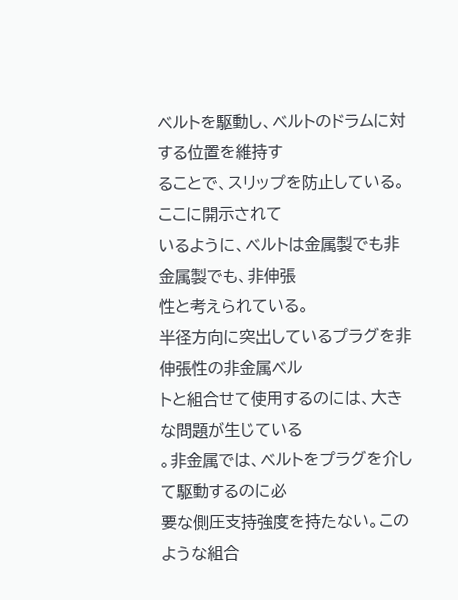ベルトを駆動し、ベルトのドラムに対する位置を維持す
ることで、スリップを防止している。ここに開示されて
いるように、ベルトは金属製でも非金属製でも、非伸張
性と考えられている。
半径方向に突出しているプラグを非伸張性の非金属ベル
トと組合せて使用するのには、大きな問題が生じている
。非金属では、ベルトをプラグを介して駆動するのに必
要な側圧支持強度を持たない。このような組合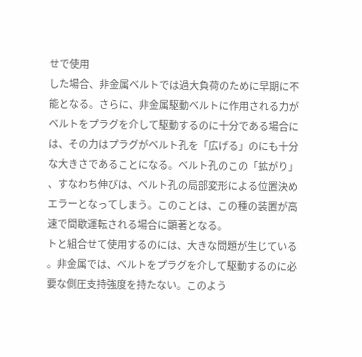せで使用
した場合、非金属ベルトでは過大負荷のために早期に不
能となる。さらに、非金属駆動ベルトに作用される力が
ベルトをプラグを介して駆動するのに十分である場合に
は、その力はプラグがベルト孔を「広げる」のにも十分
な大きさであることになる。ベルト孔のこの「拡がり」
、すなわち伸びは、ベルト孔の局部変形による位置決め
エラーとなってしまう。このことは、この種の装置が高
速で間歇運転される場合に顕著となる。
トと組合せて使用するのには、大きな問題が生じている
。非金属では、ベルトをプラグを介して駆動するのに必
要な側圧支持強度を持たない。このよう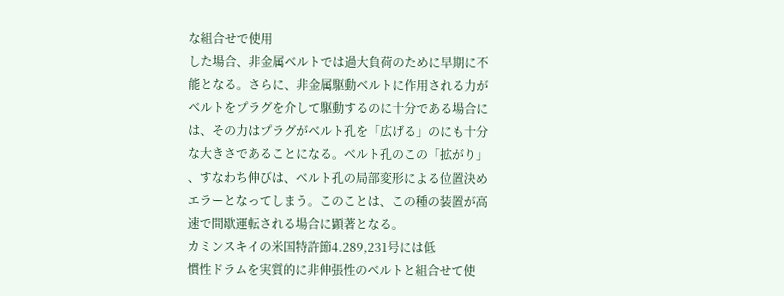な組合せで使用
した場合、非金属ベルトでは過大負荷のために早期に不
能となる。さらに、非金属駆動ベルトに作用される力が
ベルトをプラグを介して駆動するのに十分である場合に
は、その力はプラグがベルト孔を「広げる」のにも十分
な大きさであることになる。ベルト孔のこの「拡がり」
、すなわち伸びは、ベルト孔の局部変形による位置決め
エラーとなってしまう。このことは、この種の装置が高
速で間歇運転される場合に顕著となる。
カミンスキイの米国特許節4.289,231号には低
慣性ドラムを実質的に非伸張性のベルトと組合せて使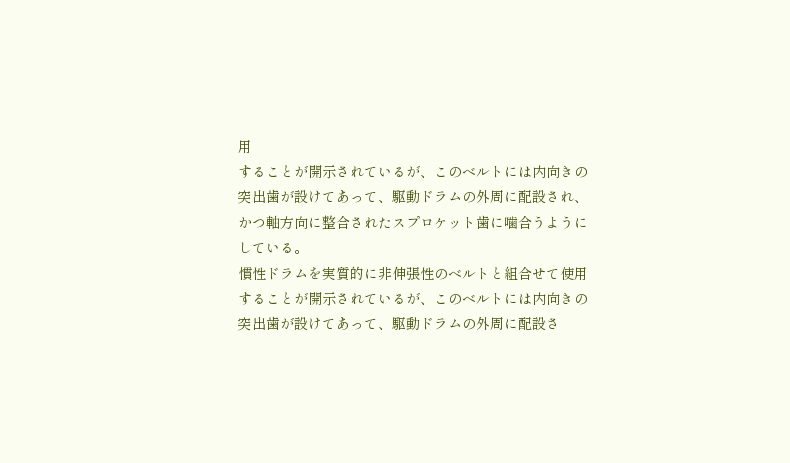用
することが開示されているが、このベルトには内向きの
突出歯が設けてあって、駆動ドラムの外周に配設され、
かつ軸方向に整合されたスプロケット歯に噛合うように
している。
慣性ドラムを実質的に非伸張性のベルトと組合せて使用
することが開示されているが、このベルトには内向きの
突出歯が設けてあって、駆動ドラムの外周に配設さ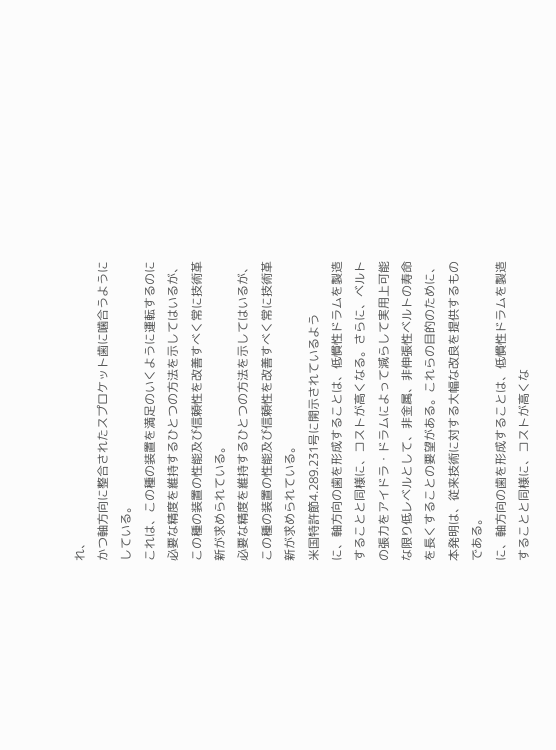れ、
かつ軸方向に整合されたスプロケット歯に噛合うように
している。
これは、この種の装置を満足のいくように運転するのに
必要な精度を維持するひとつの方法を示してはいるが、
この種の装置の性能及び信頼性を改善すべく常に技術革
新が求められている。
必要な精度を維持するひとつの方法を示してはいるが、
この種の装置の性能及び信頼性を改善すべく常に技術革
新が求められている。
米国特許節4.289.231号に開示されているよう
に、軸方向の歯を形成することは、低慣性ドラムを製造
することと同様に、コストが高くなる。さらに、ベルト
の張力をアイドラ・ドラムによって減らして実用上可能
な限り低レベルとして、非金属、非伸張性ベルトの寿命
を長くすることの要望がある。これらの目的のために、
本発明は、従来技術に対する大幅な改良を提供するもの
である。
に、軸方向の歯を形成することは、低慣性ドラムを製造
することと同様に、コストが高くな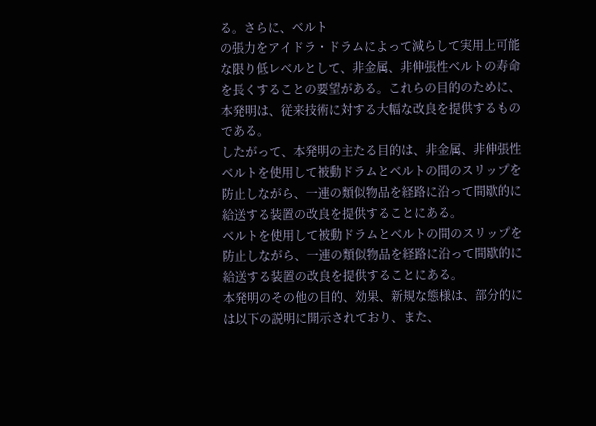る。さらに、ベルト
の張力をアイドラ・ドラムによって減らして実用上可能
な限り低レベルとして、非金属、非伸張性ベルトの寿命
を長くすることの要望がある。これらの目的のために、
本発明は、従来技術に対する大幅な改良を提供するもの
である。
したがって、本発明の主たる目的は、非金属、非伸張性
ベルトを使用して被動ドラムとベルトの間のスリップを
防止しながら、一連の類似物品を経路に沿って間歇的に
給送する装置の改良を提供することにある。
ベルトを使用して被動ドラムとベルトの間のスリップを
防止しながら、一連の類似物品を経路に沿って間歇的に
給送する装置の改良を提供することにある。
本発明のその他の目的、効果、新規な態様は、部分的に
は以下の説明に開示されており、また、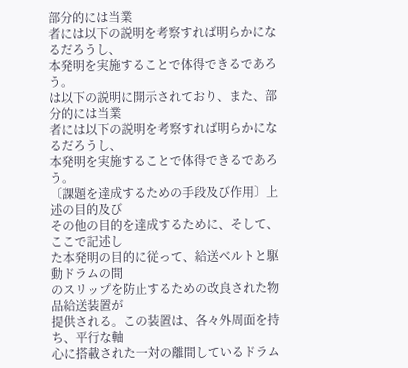部分的には当業
者には以下の説明を考察すれば明らかになるだろうし、
本発明を実施することで体得できるであろう。
は以下の説明に開示されており、また、部分的には当業
者には以下の説明を考察すれば明らかになるだろうし、
本発明を実施することで体得できるであろう。
〔課題を達成するための手段及び作用〕上述の目的及び
その他の目的を達成するために、そして、ここで記述し
た本発明の目的に従って、給送ベルトと駆動ドラムの間
のスリップを防止するための改良された物品給送装置が
提供される。この装置は、各々外周面を持ち、平行な軸
心に搭載された一対の離間しているドラム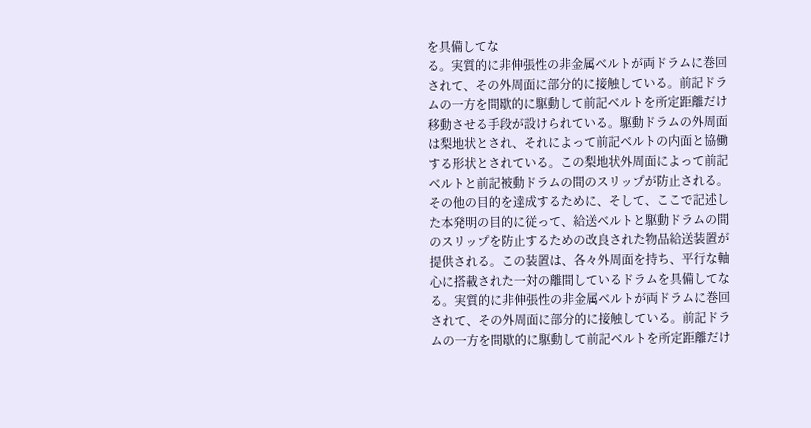を具備してな
る。実質的に非伸張性の非金属ベルトが両ドラムに巻回
されて、その外周面に部分的に接触している。前記ドラ
ムの一方を間歇的に駆動して前記ベルトを所定距離だけ
移動させる手段が設けられている。駆動ドラムの外周面
は梨地状とされ、それによって前記ベルトの内面と協働
する形状とされている。この梨地状外周面によって前記
ベルトと前記被動ドラムの間のスリップが防止される。
その他の目的を達成するために、そして、ここで記述し
た本発明の目的に従って、給送ベルトと駆動ドラムの間
のスリップを防止するための改良された物品給送装置が
提供される。この装置は、各々外周面を持ち、平行な軸
心に搭載された一対の離間しているドラムを具備してな
る。実質的に非伸張性の非金属ベルトが両ドラムに巻回
されて、その外周面に部分的に接触している。前記ドラ
ムの一方を間歇的に駆動して前記ベルトを所定距離だけ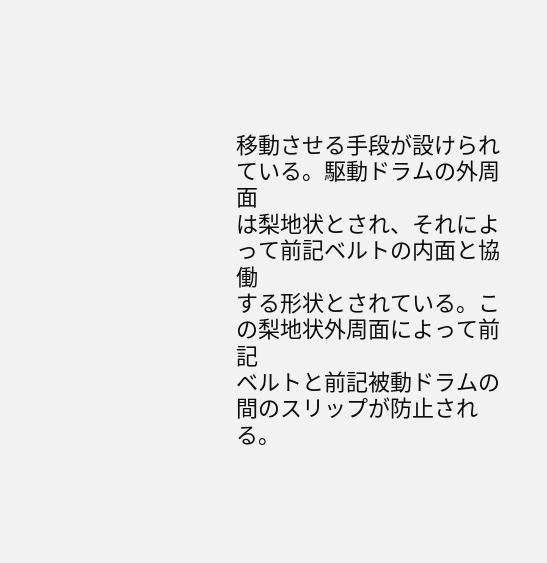移動させる手段が設けられている。駆動ドラムの外周面
は梨地状とされ、それによって前記ベルトの内面と協働
する形状とされている。この梨地状外周面によって前記
ベルトと前記被動ドラムの間のスリップが防止される。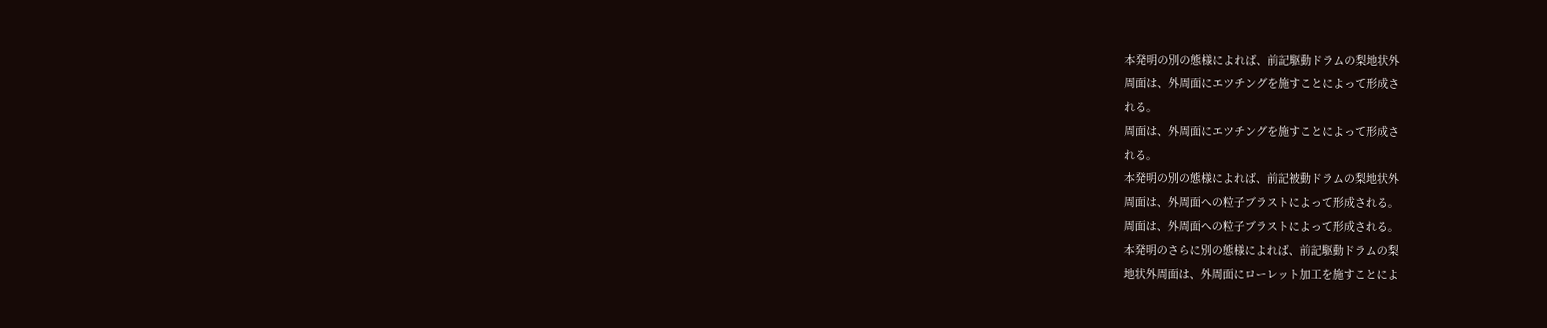本発明の別の態様によれば、前記駆動ドラムの梨地状外
周面は、外周面にエツチングを施すことによって形成さ
れる。
周面は、外周面にエツチングを施すことによって形成さ
れる。
本発明の別の態様によれば、前記被動ドラムの梨地状外
周面は、外周面への粒子ブラストによって形成される。
周面は、外周面への粒子ブラストによって形成される。
本発明のさらに別の態様によれば、前記駆動ドラムの梨
地状外周面は、外周面にローレット加工を施すことによ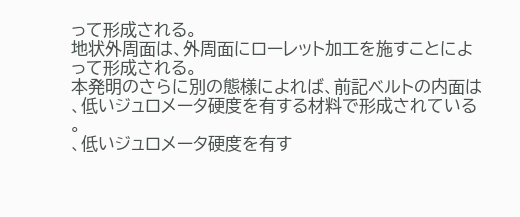って形成される。
地状外周面は、外周面にローレット加工を施すことによ
って形成される。
本発明のさらに別の態様によれば、前記ベルトの内面は
、低いジュロメータ硬度を有する材料で形成されている
。
、低いジュロメータ硬度を有す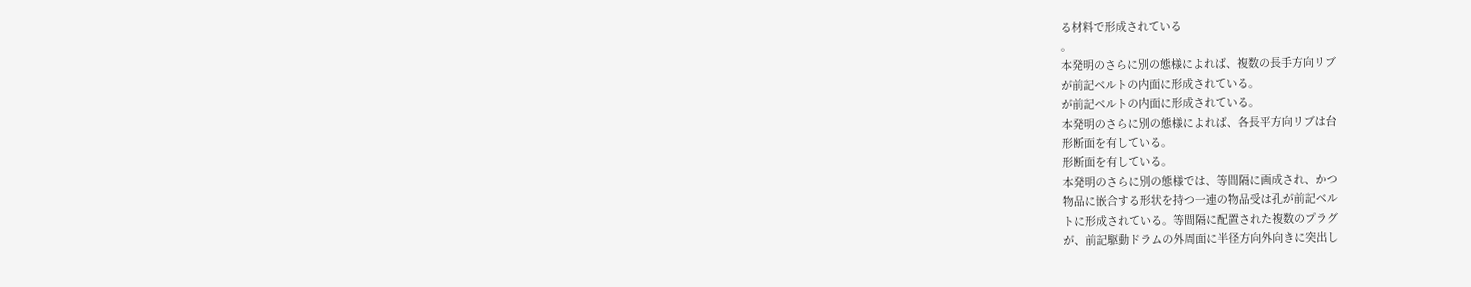る材料で形成されている
。
本発明のさらに別の態様によれば、複数の長手方向リブ
が前記ベルトの内面に形成されている。
が前記ベルトの内面に形成されている。
本発明のさらに別の態様によれば、各長平方向リブは台
形断面を有している。
形断面を有している。
本発明のさらに別の態様では、等間隔に画成され、かつ
物品に嵌合する形状を持つ一連の物品受は孔が前記ベル
トに形成されている。等間隔に配置された複数のプラグ
が、前記駆動ドラムの外周面に半径方向外向きに突出し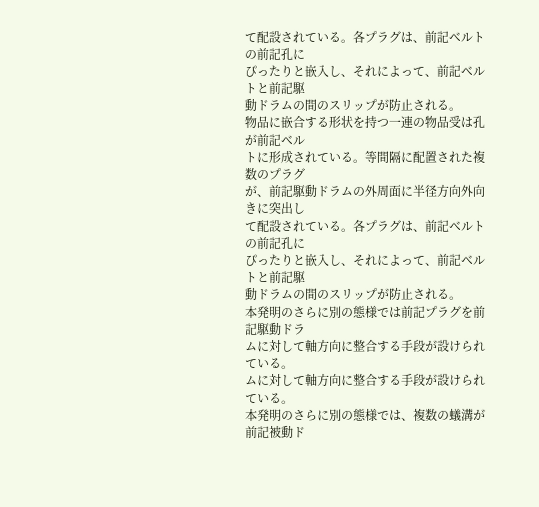て配設されている。各プラグは、前記ベルトの前記孔に
ぴったりと嵌入し、それによって、前記ベルトと前記駆
動ドラムの間のスリップが防止される。
物品に嵌合する形状を持つ一連の物品受は孔が前記ベル
トに形成されている。等間隔に配置された複数のプラグ
が、前記駆動ドラムの外周面に半径方向外向きに突出し
て配設されている。各プラグは、前記ベルトの前記孔に
ぴったりと嵌入し、それによって、前記ベルトと前記駆
動ドラムの間のスリップが防止される。
本発明のさらに別の態様では前記プラグを前記駆動ドラ
ムに対して軸方向に整合する手段が設けられている。
ムに対して軸方向に整合する手段が設けられている。
本発明のさらに別の態様では、複数の蟻溝が前記被動ド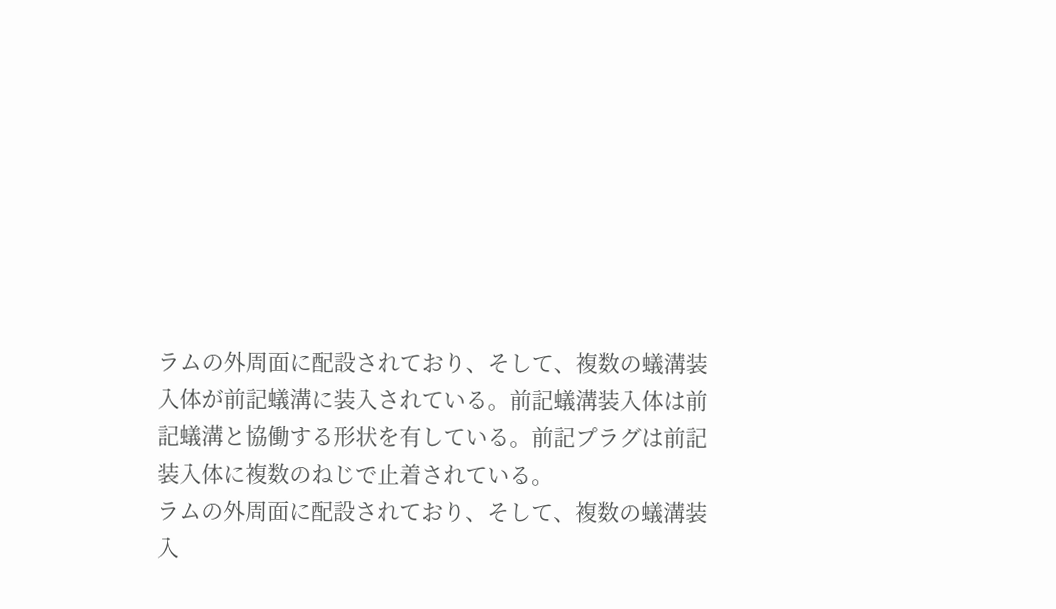ラムの外周面に配設されており、そして、複数の蟻溝装
入体が前記蟻溝に装入されている。前記蟻溝装入体は前
記蟻溝と協働する形状を有している。前記プラグは前記
装入体に複数のねじで止着されている。
ラムの外周面に配設されており、そして、複数の蟻溝装
入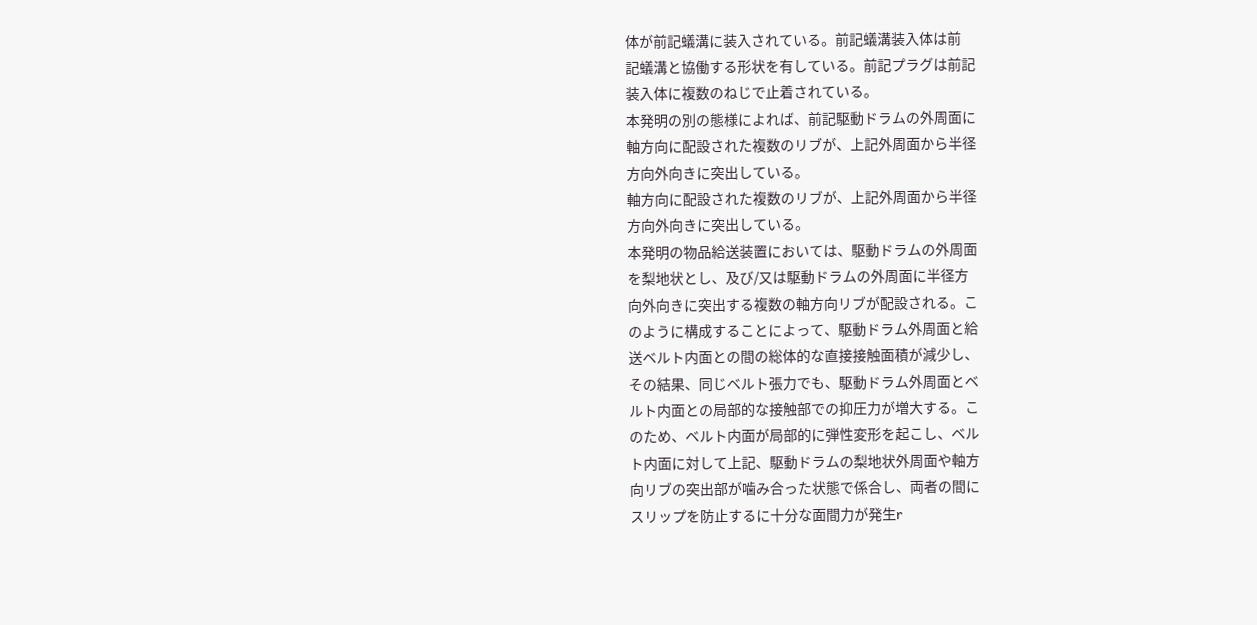体が前記蟻溝に装入されている。前記蟻溝装入体は前
記蟻溝と協働する形状を有している。前記プラグは前記
装入体に複数のねじで止着されている。
本発明の別の態様によれば、前記駆動ドラムの外周面に
軸方向に配設された複数のリブが、上記外周面から半径
方向外向きに突出している。
軸方向に配設された複数のリブが、上記外周面から半径
方向外向きに突出している。
本発明の物品給送装置においては、駆動ドラムの外周面
を梨地状とし、及び/又は駆動ドラムの外周面に半径方
向外向きに突出する複数の軸方向リブが配設される。こ
のように構成することによって、駆動ドラム外周面と給
送ベルト内面との間の総体的な直接接触面積が減少し、
その結果、同じベルト張力でも、駆動ドラム外周面とベ
ルト内面との局部的な接触部での抑圧力が増大する。こ
のため、ベルト内面が局部的に弾性変形を起こし、ベル
ト内面に対して上記、駆動ドラムの梨地状外周面や軸方
向リブの突出部が噛み合った状態で係合し、両者の間に
スリップを防止するに十分な面間力が発生r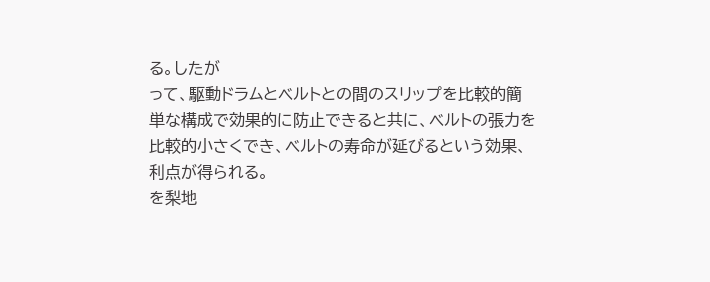る。したが
って、駆動ドラムとベルトとの間のスリップを比較的簡
単な構成で効果的に防止できると共に、ベルトの張力を
比較的小さくでき、ベルトの寿命が延びるという効果、
利点が得られる。
を梨地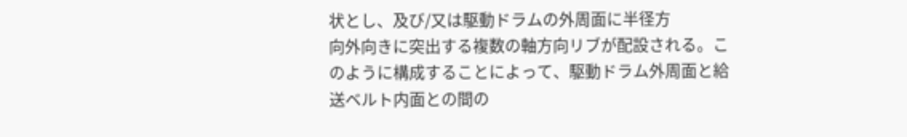状とし、及び/又は駆動ドラムの外周面に半径方
向外向きに突出する複数の軸方向リブが配設される。こ
のように構成することによって、駆動ドラム外周面と給
送ベルト内面との間の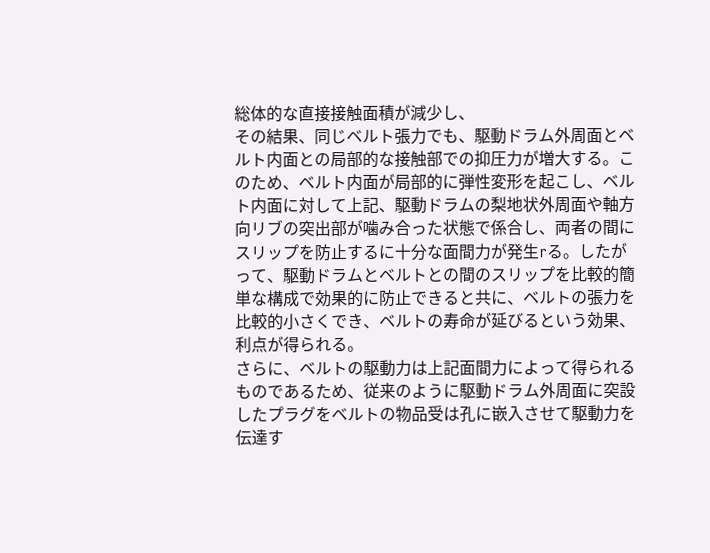総体的な直接接触面積が減少し、
その結果、同じベルト張力でも、駆動ドラム外周面とベ
ルト内面との局部的な接触部での抑圧力が増大する。こ
のため、ベルト内面が局部的に弾性変形を起こし、ベル
ト内面に対して上記、駆動ドラムの梨地状外周面や軸方
向リブの突出部が噛み合った状態で係合し、両者の間に
スリップを防止するに十分な面間力が発生rる。したが
って、駆動ドラムとベルトとの間のスリップを比較的簡
単な構成で効果的に防止できると共に、ベルトの張力を
比較的小さくでき、ベルトの寿命が延びるという効果、
利点が得られる。
さらに、ベルトの駆動力は上記面間力によって得られる
ものであるため、従来のように駆動ドラム外周面に突設
したプラグをベルトの物品受は孔に嵌入させて駆動力を
伝達す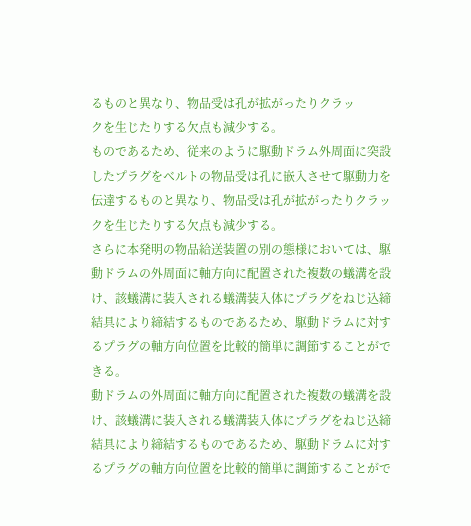るものと異なり、物品受は孔が拡がったりクラッ
クを生じたりする欠点も減少する。
ものであるため、従来のように駆動ドラム外周面に突設
したプラグをベルトの物品受は孔に嵌入させて駆動力を
伝達するものと異なり、物品受は孔が拡がったりクラッ
クを生じたりする欠点も減少する。
さらに本発明の物品給送装置の別の態様においては、駆
動ドラムの外周面に軸方向に配置された複数の蟻溝を設
け、該蟻溝に装入される蟻溝装入体にプラグをねじ込締
結具により締結するものであるため、駆動ドラムに対す
るプラグの軸方向位置を比較的簡単に調節することがで
きる。
動ドラムの外周面に軸方向に配置された複数の蟻溝を設
け、該蟻溝に装入される蟻溝装入体にプラグをねじ込締
結具により締結するものであるため、駆動ドラムに対す
るプラグの軸方向位置を比較的簡単に調節することがで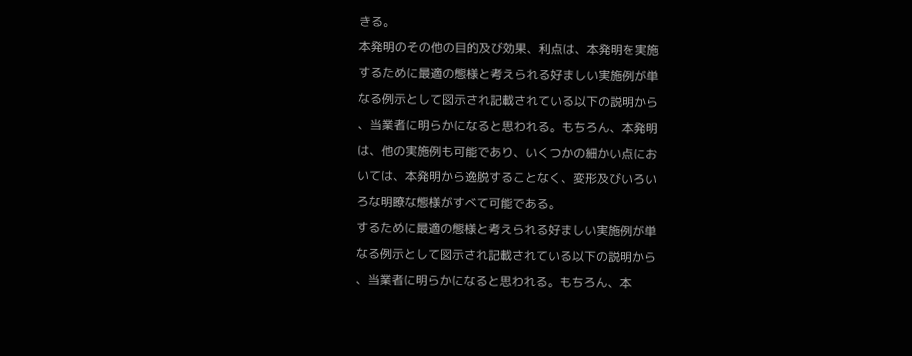きる。
本発明のその他の目的及び効果、利点は、本発明を実施
するために最適の態様と考えられる好ましい実施例が単
なる例示として図示され記載されている以下の説明から
、当業者に明らかになると思われる。もちろん、本発明
は、他の実施例も可能であり、いくつかの細かい点にお
いては、本発明から逸脱することなく、変形及びいろい
ろな明瞭な態様がすべて可能である。
するために最適の態様と考えられる好ましい実施例が単
なる例示として図示され記載されている以下の説明から
、当業者に明らかになると思われる。もちろん、本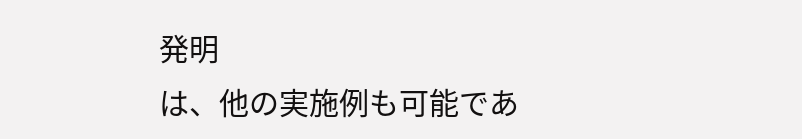発明
は、他の実施例も可能であ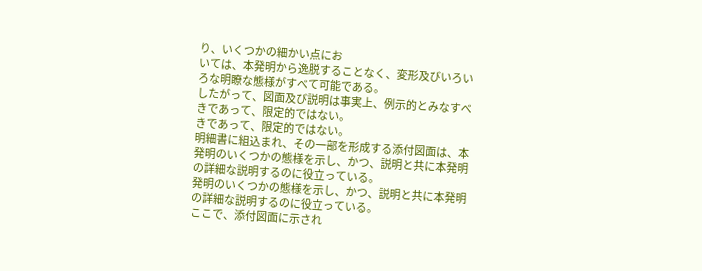り、いくつかの細かい点にお
いては、本発明から逸脱することなく、変形及びいろい
ろな明瞭な態様がすべて可能である。
したがって、図面及び説明は事実上、例示的とみなすべ
きであって、限定的ではない。
きであって、限定的ではない。
明細書に組込まれ、その一部を形成する添付図面は、本
発明のいくつかの態様を示し、かつ、説明と共に本発明
の詳細な説明するのに役立っている。
発明のいくつかの態様を示し、かつ、説明と共に本発明
の詳細な説明するのに役立っている。
ここで、添付図面に示され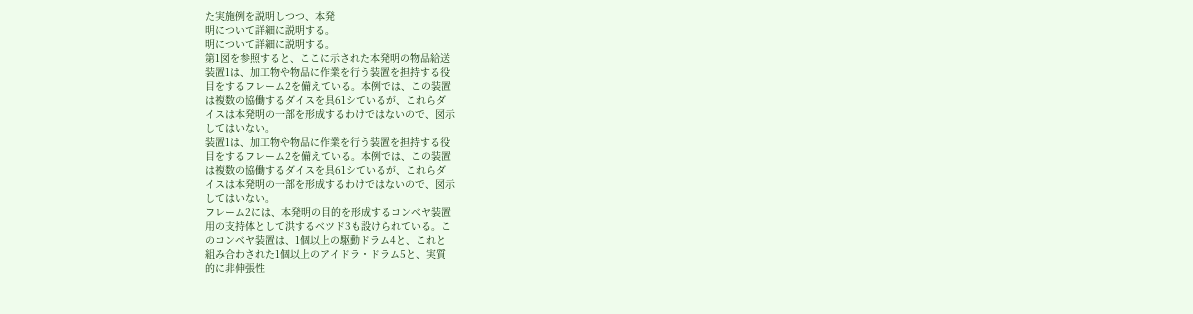た実施例を説明しつつ、本発
明について詳細に説明する。
明について詳細に説明する。
第1図を参照すると、ここに示された本発明の物品給送
装置1は、加工物や物品に作業を行う装置を担持する役
目をするフレーム2を備えている。本例では、この装置
は複数の協働するダイスを具61シているが、これらダ
イスは本発明の一部を形成するわけではないので、図示
してはいない。
装置1は、加工物や物品に作業を行う装置を担持する役
目をするフレーム2を備えている。本例では、この装置
は複数の協働するダイスを具61シているが、これらダ
イスは本発明の一部を形成するわけではないので、図示
してはいない。
フレーム2には、本発明の目的を形成するコンベヤ装置
用の支持体として洪するベツド3も設けられている。こ
のコンベヤ装置は、1個以上の駆動ドラム4と、これと
組み合わされた1個以上のアイドラ・ドラム5と、実質
的に非伸張性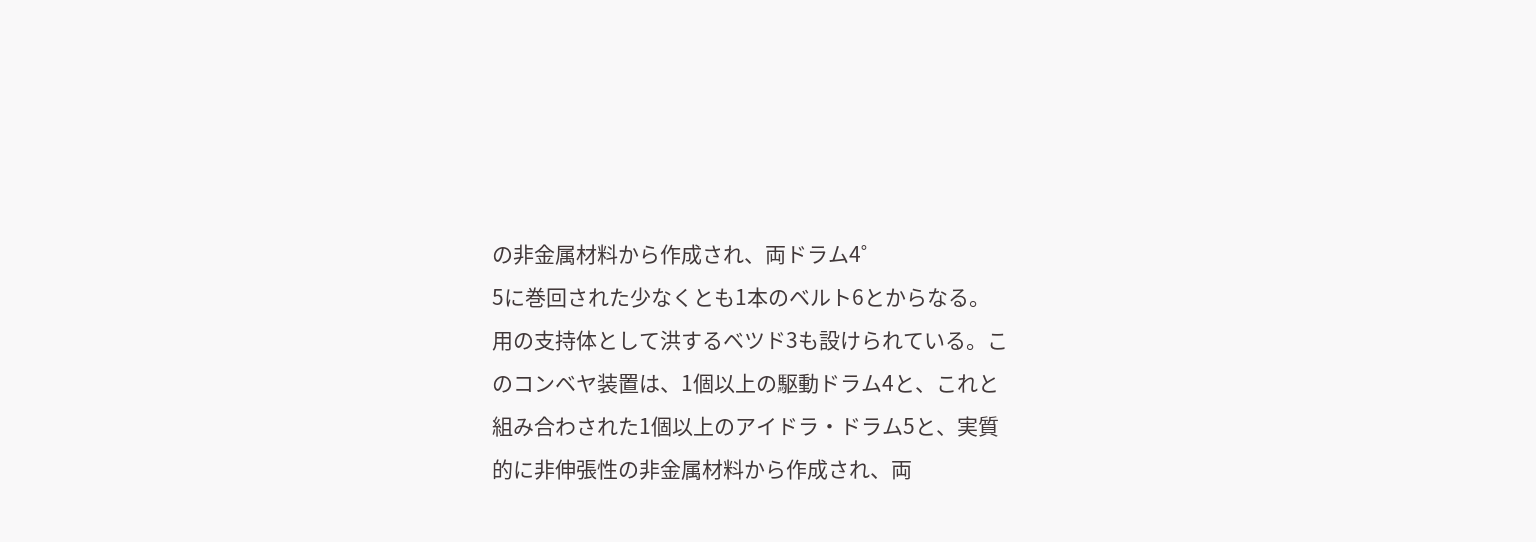の非金属材料から作成され、両ドラム4゜
5に巻回された少なくとも1本のベルト6とからなる。
用の支持体として洪するベツド3も設けられている。こ
のコンベヤ装置は、1個以上の駆動ドラム4と、これと
組み合わされた1個以上のアイドラ・ドラム5と、実質
的に非伸張性の非金属材料から作成され、両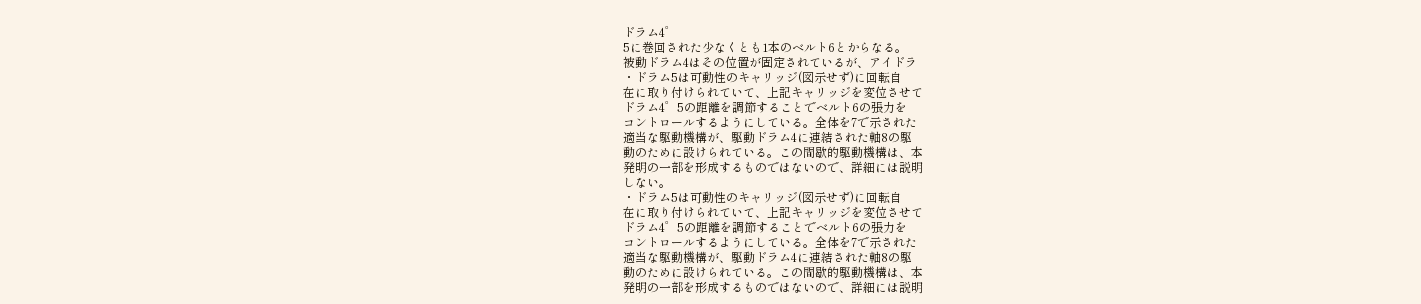ドラム4゜
5に巻回された少なくとも1本のベルト6とからなる。
被動ドラム4はその位置が固定されているが、アイドラ
・ドラム5は可動性のキャリッジ(図示せず)に回転自
在に取り付けられていて、上記キャリッジを変位させて
ドラム4゜5の距離を調節することでベルト6の張力を
コントロールするようにしている。全体を7で示された
適当な駆動機構が、駆動ドラム4に連結された軸8の駆
動のために設けられている。この間歇的駆動機構は、本
発明の一部を形成するものではないので、詳細には説明
しない。
・ドラム5は可動性のキャリッジ(図示せず)に回転自
在に取り付けられていて、上記キャリッジを変位させて
ドラム4゜5の距離を調節することでベルト6の張力を
コントロールするようにしている。全体を7で示された
適当な駆動機構が、駆動ドラム4に連結された軸8の駆
動のために設けられている。この間歇的駆動機構は、本
発明の一部を形成するものではないので、詳細には説明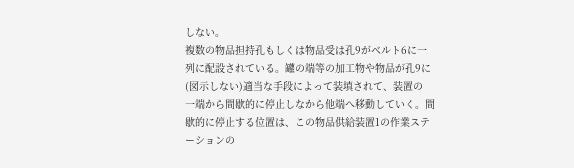しない。
複数の物品担持孔もしくは物品受は孔9がベルト6に一
列に配設されている。罐の端等の加工物や物品が孔9に
(図示しない)適当な手段によって装填されて、装置の
一端から間歇的に停止しなから他端へ移動していく。間
歇的に停止する位置は、この物品供給装置1の作業ステ
ーションの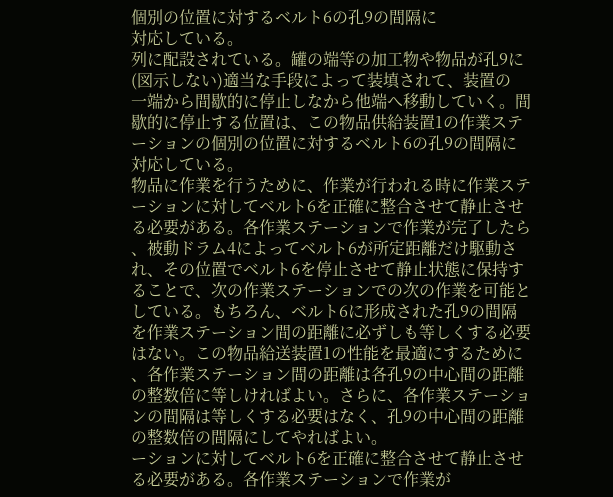個別の位置に対するベルト6の孔9の間隔に
対応している。
列に配設されている。罐の端等の加工物や物品が孔9に
(図示しない)適当な手段によって装填されて、装置の
一端から間歇的に停止しなから他端へ移動していく。間
歇的に停止する位置は、この物品供給装置1の作業ステ
ーションの個別の位置に対するベルト6の孔9の間隔に
対応している。
物品に作業を行うために、作業が行われる時に作業ステ
ーションに対してベルト6を正確に整合させて静止させ
る必要がある。各作業ステーションで作業が完了したら
、被動ドラム4によってベルト6が所定距離だけ駆動さ
れ、その位置でベルト6を停止させて静止状態に保持す
ることで、次の作業ステーションでの次の作業を可能と
している。もちろん、ベルト6に形成された孔9の間隔
を作業ステーション間の距離に必ずしも等しくする必要
はない。この物品給送装置1の性能を最適にするために
、各作業ステーション間の距離は各孔9の中心間の距離
の整数倍に等しければよい。さらに、各作業ステーショ
ンの間隔は等しくする必要はなく、孔9の中心間の距離
の整数倍の間隔にしてやればよい。
ーションに対してベルト6を正確に整合させて静止させ
る必要がある。各作業ステーションで作業が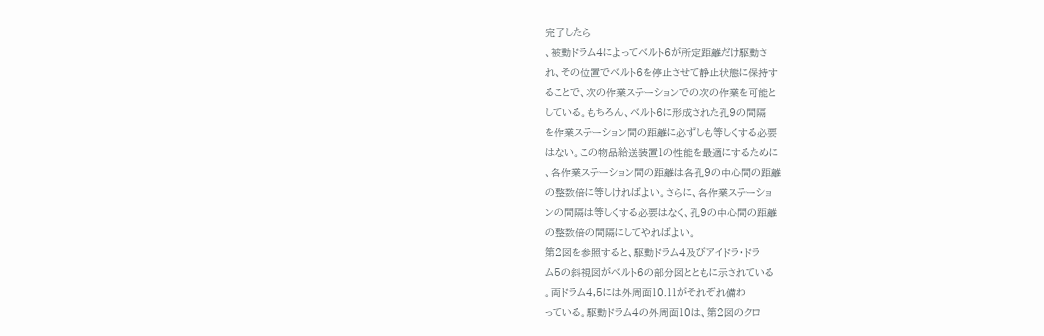完了したら
、被動ドラム4によってベルト6が所定距離だけ駆動さ
れ、その位置でベルト6を停止させて静止状態に保持す
ることで、次の作業ステーションでの次の作業を可能と
している。もちろん、ベルト6に形成された孔9の間隔
を作業ステーション間の距離に必ずしも等しくする必要
はない。この物品給送装置1の性能を最適にするために
、各作業ステーション間の距離は各孔9の中心間の距離
の整数倍に等しければよい。さらに、各作業ステーショ
ンの間隔は等しくする必要はなく、孔9の中心間の距離
の整数倍の間隔にしてやればよい。
第2図を参照すると、駆動ドラム4及びアイドラ・ドラ
ム5の斜視図がベルト6の部分図とともに示されている
。両ドラム4,5には外周面10.11がそれぞれ備わ
っている。駆動ドラム4の外周面10は、第2図のクロ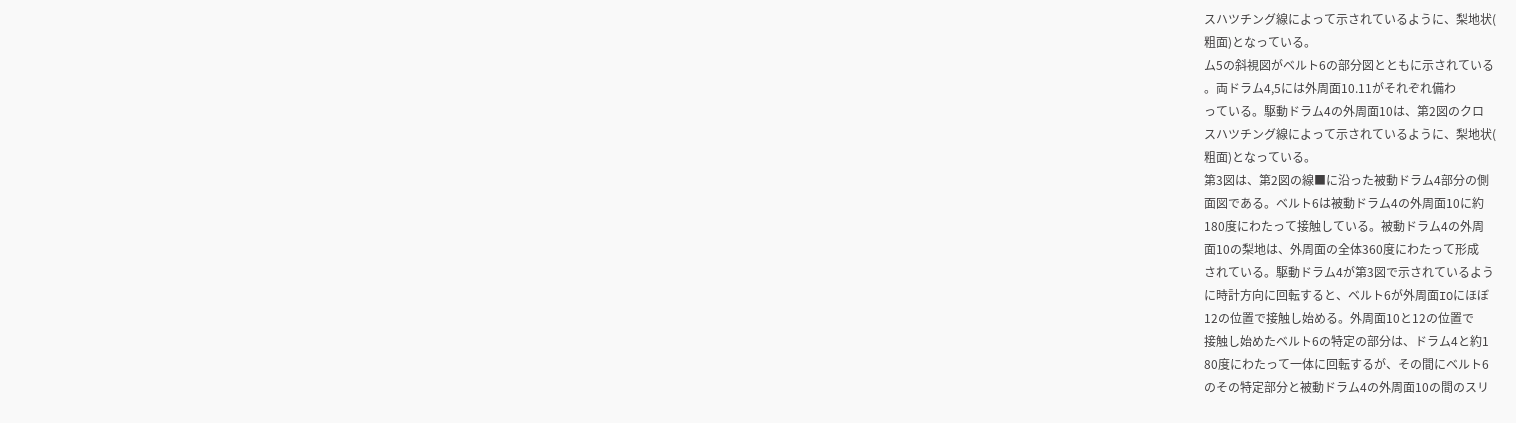スハツチング線によって示されているように、梨地状(
粗面)となっている。
ム5の斜視図がベルト6の部分図とともに示されている
。両ドラム4,5には外周面10.11がそれぞれ備わ
っている。駆動ドラム4の外周面10は、第2図のクロ
スハツチング線によって示されているように、梨地状(
粗面)となっている。
第3図は、第2図の線■に沿った被動ドラム4部分の側
面図である。ベルト6は被動ドラム4の外周面10に約
180度にわたって接触している。被動ドラム4の外周
面10の梨地は、外周面の全体360度にわたって形成
されている。駆動ドラム4が第3図で示されているよう
に時計方向に回転すると、ベルト6が外周面IOにほぼ
12の位置で接触し始める。外周面10と12の位置で
接触し始めたベルト6の特定の部分は、ドラム4と約1
80度にわたって一体に回転するが、その間にベルト6
のその特定部分と被動ドラム4の外周面10の間のスリ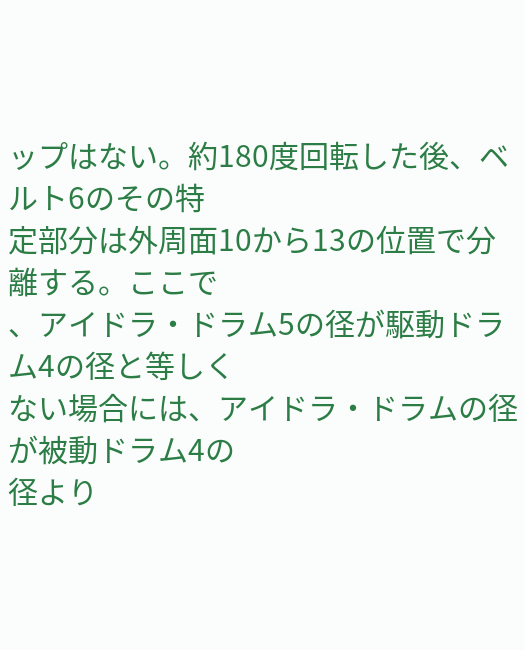ップはない。約180度回転した後、ベルト6のその特
定部分は外周面10から13の位置で分離する。ここで
、アイドラ・ドラム5の径が駆動ドラム4の径と等しく
ない場合には、アイドラ・ドラムの径が被動ドラム4の
径より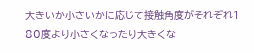大きいか小さいかに応じて接触角度がそれぞれ1
80度より小さくなったり大きくな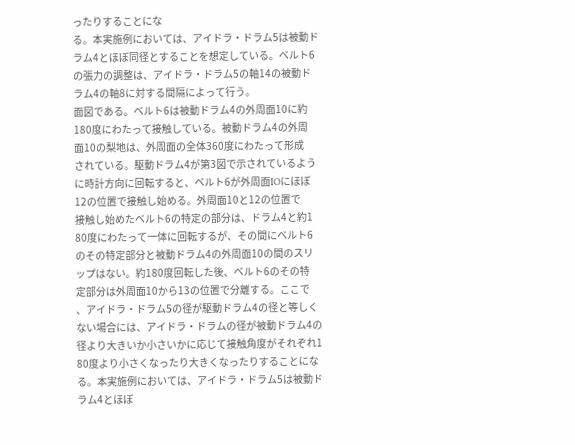ったりすることにな
る。本実施例においては、アイドラ・ドラム5は被動ド
ラム4とほぼ同径とすることを想定している。ベルト6
の張力の調整は、アイドラ・ドラム5の軸14の被動ド
ラム4の軸8に対する間隔によって行う。
面図である。ベルト6は被動ドラム4の外周面10に約
180度にわたって接触している。被動ドラム4の外周
面10の梨地は、外周面の全体360度にわたって形成
されている。駆動ドラム4が第3図で示されているよう
に時計方向に回転すると、ベルト6が外周面IOにほぼ
12の位置で接触し始める。外周面10と12の位置で
接触し始めたベルト6の特定の部分は、ドラム4と約1
80度にわたって一体に回転するが、その間にベルト6
のその特定部分と被動ドラム4の外周面10の間のスリ
ップはない。約180度回転した後、ベルト6のその特
定部分は外周面10から13の位置で分離する。ここで
、アイドラ・ドラム5の径が駆動ドラム4の径と等しく
ない場合には、アイドラ・ドラムの径が被動ドラム4の
径より大きいか小さいかに応じて接触角度がそれぞれ1
80度より小さくなったり大きくなったりすることにな
る。本実施例においては、アイドラ・ドラム5は被動ド
ラム4とほぼ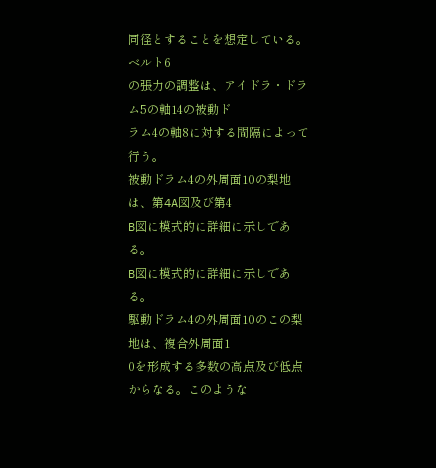同径とすることを想定している。ベルト6
の張力の調整は、アイドラ・ドラム5の軸14の被動ド
ラム4の軸8に対する間隔によって行う。
被動ドラム4の外周面10の梨地は、第4A図及び第4
B図に模式的に詳細に示しである。
B図に模式的に詳細に示しである。
駆動ドラム4の外周面10のこの梨地は、複合外周面1
0を形成する多数の高点及び低点からなる。このような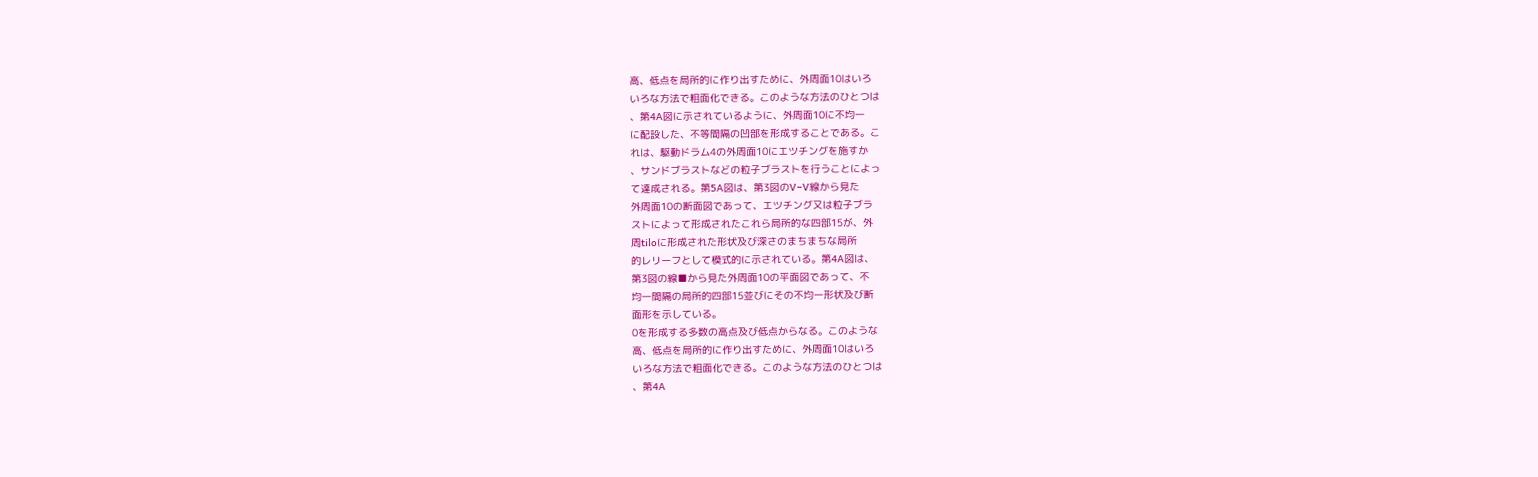高、低点を局所的に作り出すために、外周面10はいろ
いろな方法で粗面化できる。このような方法のひとつは
、第4A図に示されているように、外周面10に不均一
に配設した、不等間隔の凹部を形成することである。こ
れは、駆動ドラム4の外周面10にエツチングを施すか
、サンドブラストなどの粒子ブラストを行うことによっ
て達成される。第5A図は、第3図のV−V線から見た
外周面10の断面図であって、エツチング又は粒子ブラ
ストによって形成されたこれら局所的な四部15が、外
周tiloに形成された形状及び深さのまちまちな局所
的レリーフとして模式的に示されている。第4A図は、
第3図の線■から見た外周面10の平面図であって、不
均一間隔の局所的四部15並びにその不均一形状及び断
面形を示している。
0を形成する多数の高点及び低点からなる。このような
高、低点を局所的に作り出すために、外周面10はいろ
いろな方法で粗面化できる。このような方法のひとつは
、第4A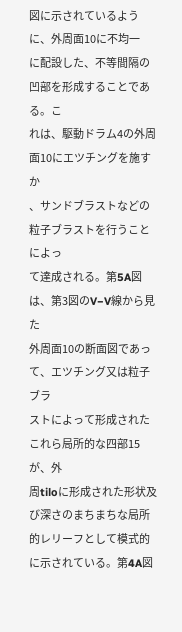図に示されているように、外周面10に不均一
に配設した、不等間隔の凹部を形成することである。こ
れは、駆動ドラム4の外周面10にエツチングを施すか
、サンドブラストなどの粒子ブラストを行うことによっ
て達成される。第5A図は、第3図のV−V線から見た
外周面10の断面図であって、エツチング又は粒子ブラ
ストによって形成されたこれら局所的な四部15が、外
周tiloに形成された形状及び深さのまちまちな局所
的レリーフとして模式的に示されている。第4A図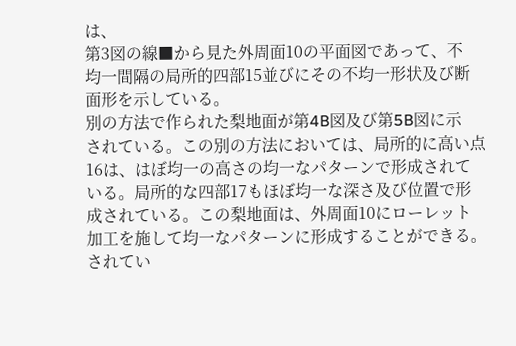は、
第3図の線■から見た外周面10の平面図であって、不
均一間隔の局所的四部15並びにその不均一形状及び断
面形を示している。
別の方法で作られた梨地面が第4B図及び第5B図に示
されている。この別の方法においては、局所的に高い点
16は、はぼ均一の高さの均一なパターンで形成されて
いる。局所的な四部17もほぼ均一な深さ及び位置で形
成されている。この梨地面は、外周面10にローレット
加工を施して均一なパターンに形成することができる。
されてい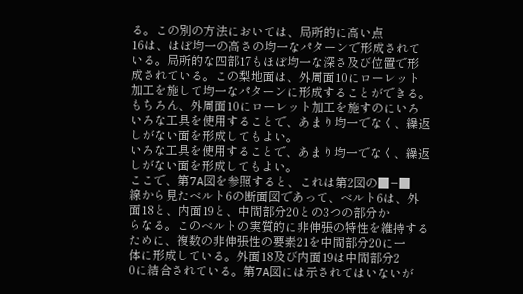る。この別の方法においては、局所的に高い点
16は、はぼ均一の高さの均一なパターンで形成されて
いる。局所的な四部17もほぼ均一な深さ及び位置で形
成されている。この梨地面は、外周面10にローレット
加工を施して均一なパターンに形成することができる。
もちろん、外周面10にローレット加工を施すのにいろ
いろな工具を使用することで、あまり均一でなく、繰返
しがない面を形成してもよい。
いろな工具を使用することで、あまり均一でなく、繰返
しがない面を形成してもよい。
ここで、第7A図を参照すると、これは第2図の■−■
線から見たベルト6の断面図であって、ベルト6は、外
面18と、内面19と、中間部分20との3つの部分か
らなる。このベルトの実質的に非伸張の特性を維持する
ために、複数の非伸張性の要素21を中間部分20に一
体に形成している。外面18及び内面19は中間部分2
0に結合されている。第7A図には示されてはいないが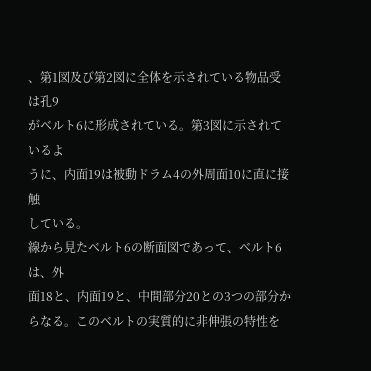、第1図及び第2図に全体を示されている物品受は孔9
がベルト6に形成されている。第3図に示されているよ
うに、内面19は被動ドラム4の外周面10に直に接触
している。
線から見たベルト6の断面図であって、ベルト6は、外
面18と、内面19と、中間部分20との3つの部分か
らなる。このベルトの実質的に非伸張の特性を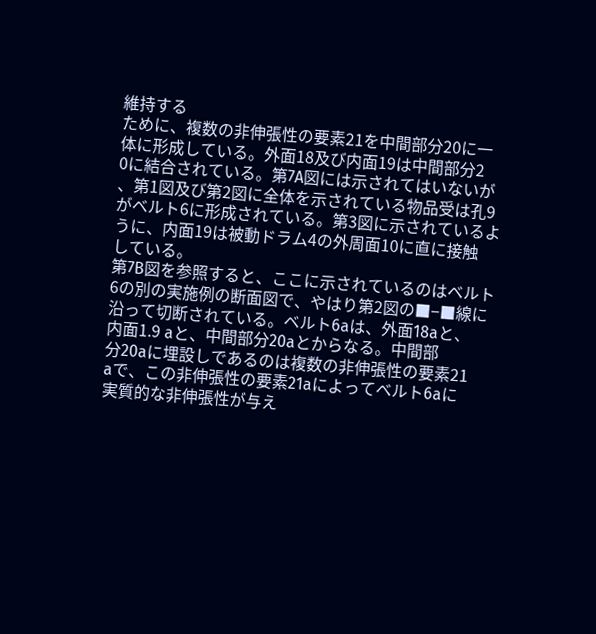維持する
ために、複数の非伸張性の要素21を中間部分20に一
体に形成している。外面18及び内面19は中間部分2
0に結合されている。第7A図には示されてはいないが
、第1図及び第2図に全体を示されている物品受は孔9
がベルト6に形成されている。第3図に示されているよ
うに、内面19は被動ドラム4の外周面10に直に接触
している。
第7B図を参照すると、ここに示されているのはベルト
6の別の実施例の断面図で、やはり第2図の■−■線に
沿って切断されている。ベルト6aは、外面18aと、
内面1.9 aと、中間部分20aとからなる。中間部
分20aに埋設しであるのは複数の非伸張性の要素21
aで、この非伸張性の要素21aによってベルト6aに
実質的な非伸張性が与え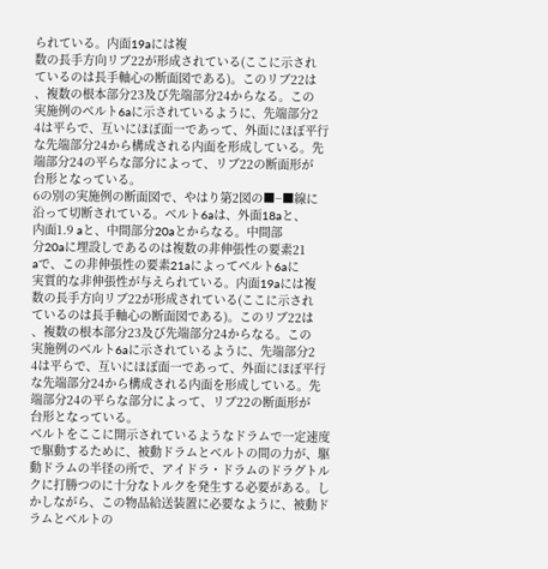られている。内面19aには複
数の長手方向リブ22が形成されている(ここに示され
ているのは長手軸心の断面図である)。このリブ22は
、複数の根本部分23及び先端部分24からなる。この
実施例のベルト6aに示されているように、先端部分2
4は平らで、互いにほぼ面一であって、外面にほぼ平行
な先端部分24から構成される内面を形成している。先
端部分24の平らな部分によって、リブ22の断面形が
台形となっている。
6の別の実施例の断面図で、やはり第2図の■−■線に
沿って切断されている。ベルト6aは、外面18aと、
内面1.9 aと、中間部分20aとからなる。中間部
分20aに埋設しであるのは複数の非伸張性の要素21
aで、この非伸張性の要素21aによってベルト6aに
実質的な非伸張性が与えられている。内面19aには複
数の長手方向リブ22が形成されている(ここに示され
ているのは長手軸心の断面図である)。このリブ22は
、複数の根本部分23及び先端部分24からなる。この
実施例のベルト6aに示されているように、先端部分2
4は平らで、互いにほぼ面一であって、外面にほぼ平行
な先端部分24から構成される内面を形成している。先
端部分24の平らな部分によって、リブ22の断面形が
台形となっている。
ベルトをここに開示されているようなドラムで一定速度
で駆動するために、被動ドラムとベルトの間の力が、駆
動ドラムの半径の所で、アイドラ・ドラムのドラグトル
クに打勝つのに十分なトルクを発生する必要がある。し
かしながら、この物品給送装置に必要なように、被動ド
ラムとベルトの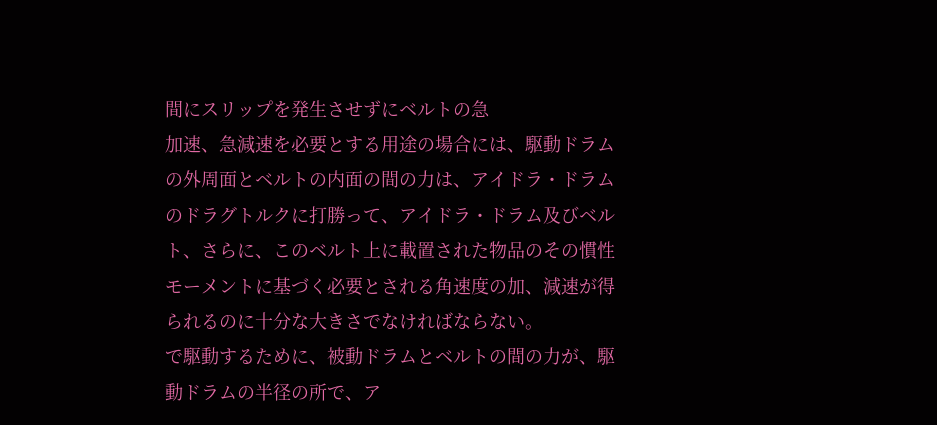間にスリップを発生させずにベルトの急
加速、急減速を必要とする用途の場合には、駆動ドラム
の外周面とベルトの内面の間の力は、アイドラ・ドラム
のドラグトルクに打勝って、アイドラ・ドラム及びベル
ト、さらに、このベルト上に載置された物品のその慣性
モーメントに基づく必要とされる角速度の加、減速が得
られるのに十分な大きさでなければならない。
で駆動するために、被動ドラムとベルトの間の力が、駆
動ドラムの半径の所で、ア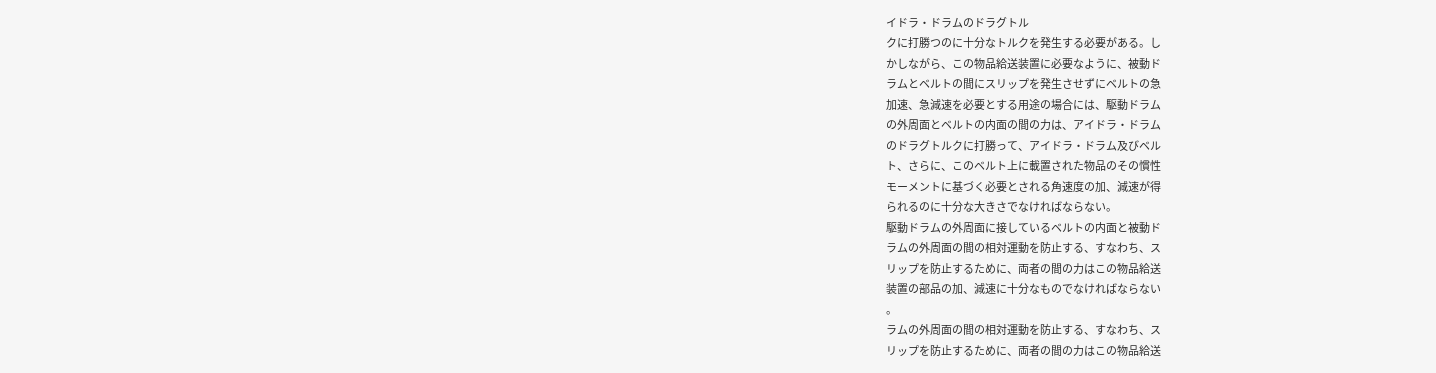イドラ・ドラムのドラグトル
クに打勝つのに十分なトルクを発生する必要がある。し
かしながら、この物品給送装置に必要なように、被動ド
ラムとベルトの間にスリップを発生させずにベルトの急
加速、急減速を必要とする用途の場合には、駆動ドラム
の外周面とベルトの内面の間の力は、アイドラ・ドラム
のドラグトルクに打勝って、アイドラ・ドラム及びベル
ト、さらに、このベルト上に載置された物品のその慣性
モーメントに基づく必要とされる角速度の加、減速が得
られるのに十分な大きさでなければならない。
駆動ドラムの外周面に接しているベルトの内面と被動ド
ラムの外周面の間の相対運動を防止する、すなわち、ス
リップを防止するために、両者の間の力はこの物品給送
装置の部品の加、減速に十分なものでなければならない
。
ラムの外周面の間の相対運動を防止する、すなわち、ス
リップを防止するために、両者の間の力はこの物品給送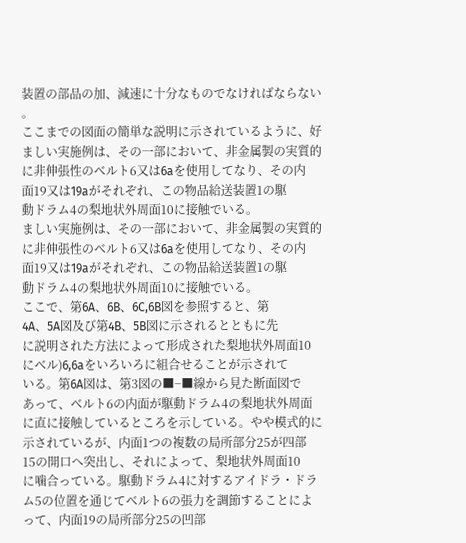装置の部品の加、減速に十分なものでなければならない
。
ここまでの図面の簡単な説明に示されているように、好
ましい実施例は、その一部において、非金属製の実質的
に非伸張性のベルト6又は6aを使用してなり、その内
面19又は19aがそれぞれ、この物品給送装置1の駆
動ドラム4の梨地状外周面10に接触でいる。
ましい実施例は、その一部において、非金属製の実質的
に非伸張性のベルト6又は6aを使用してなり、その内
面19又は19aがそれぞれ、この物品給送装置1の駆
動ドラム4の梨地状外周面10に接触でいる。
ここで、第6A、6B、6C,6B図を参照すると、第
4A、5A図及び第4B、5B図に示されるとともに先
に説明された方法によって形成された梨地状外周面10
にベル)6,6aをいろいろに組合せることが示されて
いる。第6A図は、第3図の■−■線から見た断面図で
あって、ベルト6の内面が駆動ドラム4の梨地状外周面
に直に接触しているところを示している。やや模式的に
示されているが、内面1つの複数の局所部分25が四部
15の開口へ突出し、それによって、梨地状外周面10
に噛合っている。駆動ドラム4に対するアイドラ・ドラ
ム5の位置を通じてベルト6の張力を調節することによ
って、内面19の局所部分25の凹部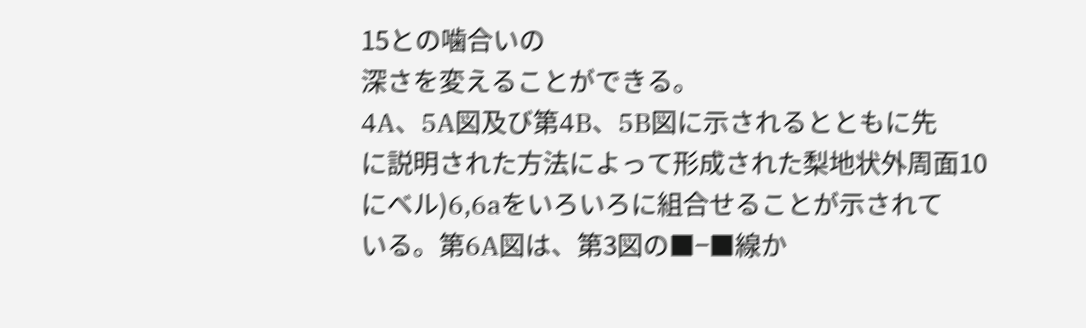15との噛合いの
深さを変えることができる。
4A、5A図及び第4B、5B図に示されるとともに先
に説明された方法によって形成された梨地状外周面10
にベル)6,6aをいろいろに組合せることが示されて
いる。第6A図は、第3図の■−■線か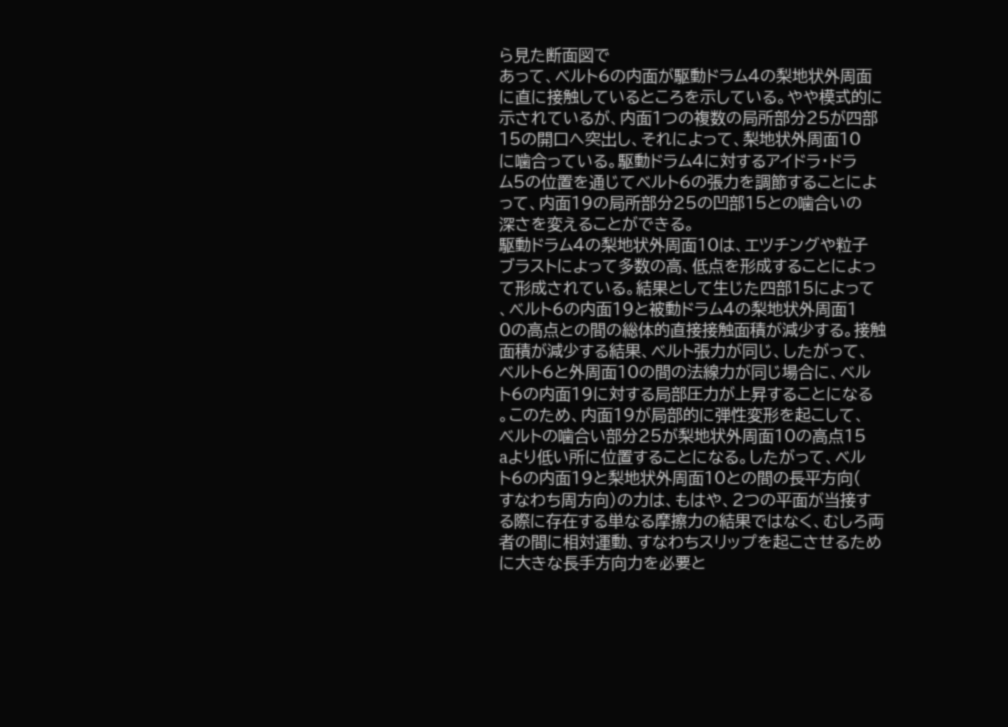ら見た断面図で
あって、ベルト6の内面が駆動ドラム4の梨地状外周面
に直に接触しているところを示している。やや模式的に
示されているが、内面1つの複数の局所部分25が四部
15の開口へ突出し、それによって、梨地状外周面10
に噛合っている。駆動ドラム4に対するアイドラ・ドラ
ム5の位置を通じてベルト6の張力を調節することによ
って、内面19の局所部分25の凹部15との噛合いの
深さを変えることができる。
駆動ドラム4の梨地状外周面10は、エツチングや粒子
ブラストによって多数の高、低点を形成することによっ
て形成されている。結果として生じた四部15によって
、ベルト6の内面19と被動ドラム4の梨地状外周面1
0の高点との間の総体的直接接触面積が減少する。接触
面積が減少する結果、ベルト張力が同じ、したがって、
ベルト6と外周面10の間の法線力が同じ場合に、ベル
ト6の内面19に対する局部圧力が上昇することになる
。このため、内面19が局部的に弾性変形を起こして、
ベルトの噛合い部分25が梨地状外周面10の高点15
aより低い所に位置することになる。したがって、ベル
ト6の内面19と梨地状外周面10との間の長平方向(
すなわち周方向)の力は、もはや、2つの平面が当接す
る際に存在する単なる摩擦力の結果ではなく、むしろ両
者の間に相対運動、すなわちスリップを起こさせるため
に大きな長手方向力を必要と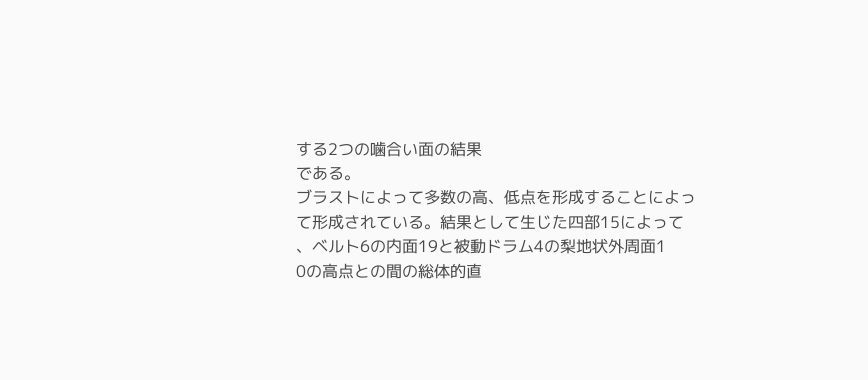する2つの噛合い面の結果
である。
ブラストによって多数の高、低点を形成することによっ
て形成されている。結果として生じた四部15によって
、ベルト6の内面19と被動ドラム4の梨地状外周面1
0の高点との間の総体的直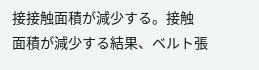接接触面積が減少する。接触
面積が減少する結果、ベルト張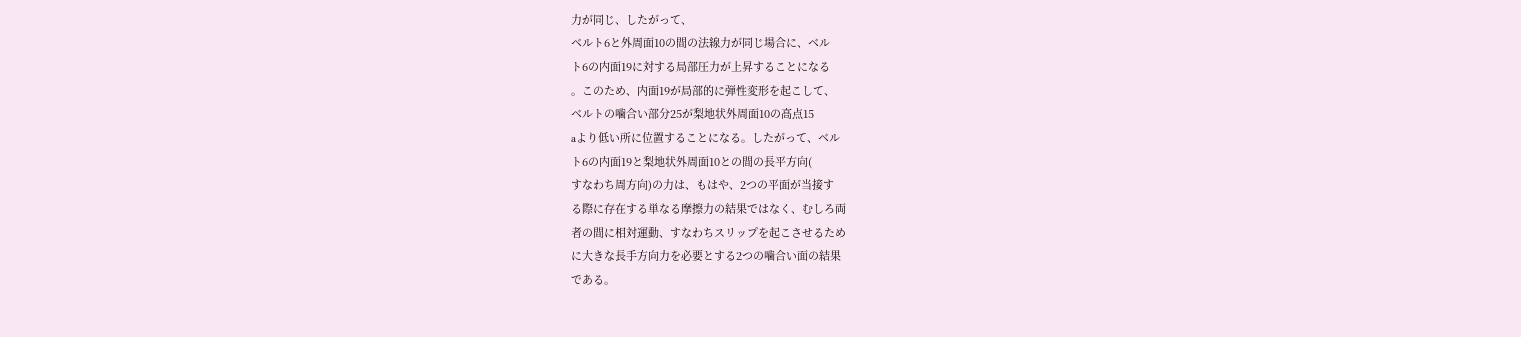力が同じ、したがって、
ベルト6と外周面10の間の法線力が同じ場合に、ベル
ト6の内面19に対する局部圧力が上昇することになる
。このため、内面19が局部的に弾性変形を起こして、
ベルトの噛合い部分25が梨地状外周面10の高点15
aより低い所に位置することになる。したがって、ベル
ト6の内面19と梨地状外周面10との間の長平方向(
すなわち周方向)の力は、もはや、2つの平面が当接す
る際に存在する単なる摩擦力の結果ではなく、むしろ両
者の間に相対運動、すなわちスリップを起こさせるため
に大きな長手方向力を必要とする2つの噛合い面の結果
である。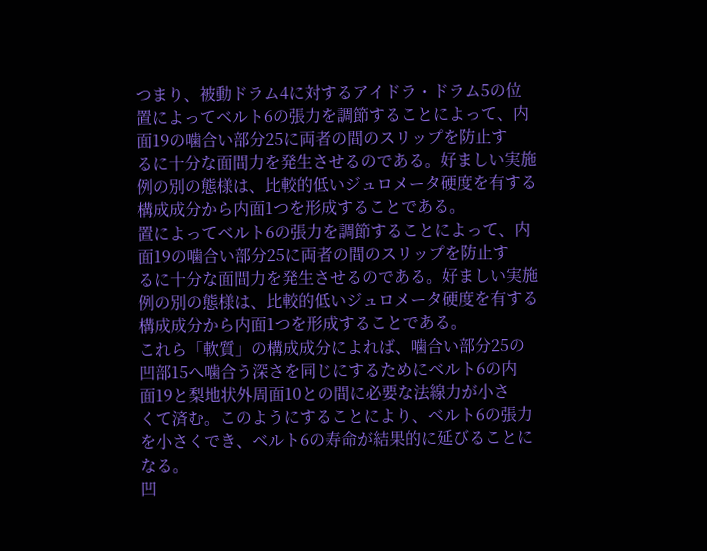つまり、被動ドラム4に対するアイドラ・ドラム5の位
置によってベルト6の張力を調節することによって、内
面19の噛合い部分25に両者の間のスリップを防止す
るに十分な面間力を発生させるのである。好ましい実施
例の別の態様は、比較的低いジュロメータ硬度を有する
構成成分から内面1つを形成することである。
置によってベルト6の張力を調節することによって、内
面19の噛合い部分25に両者の間のスリップを防止す
るに十分な面間力を発生させるのである。好ましい実施
例の別の態様は、比較的低いジュロメータ硬度を有する
構成成分から内面1つを形成することである。
これら「軟質」の構成成分によれば、噛合い部分25の
凹部15へ噛合う深さを同じにするためにベルト6の内
面19と梨地状外周面10との間に必要な法線力が小さ
くて済む。このようにすることにより、ベルト6の張力
を小さくでき、ベルト6の寿命が結果的に延びることに
なる。
凹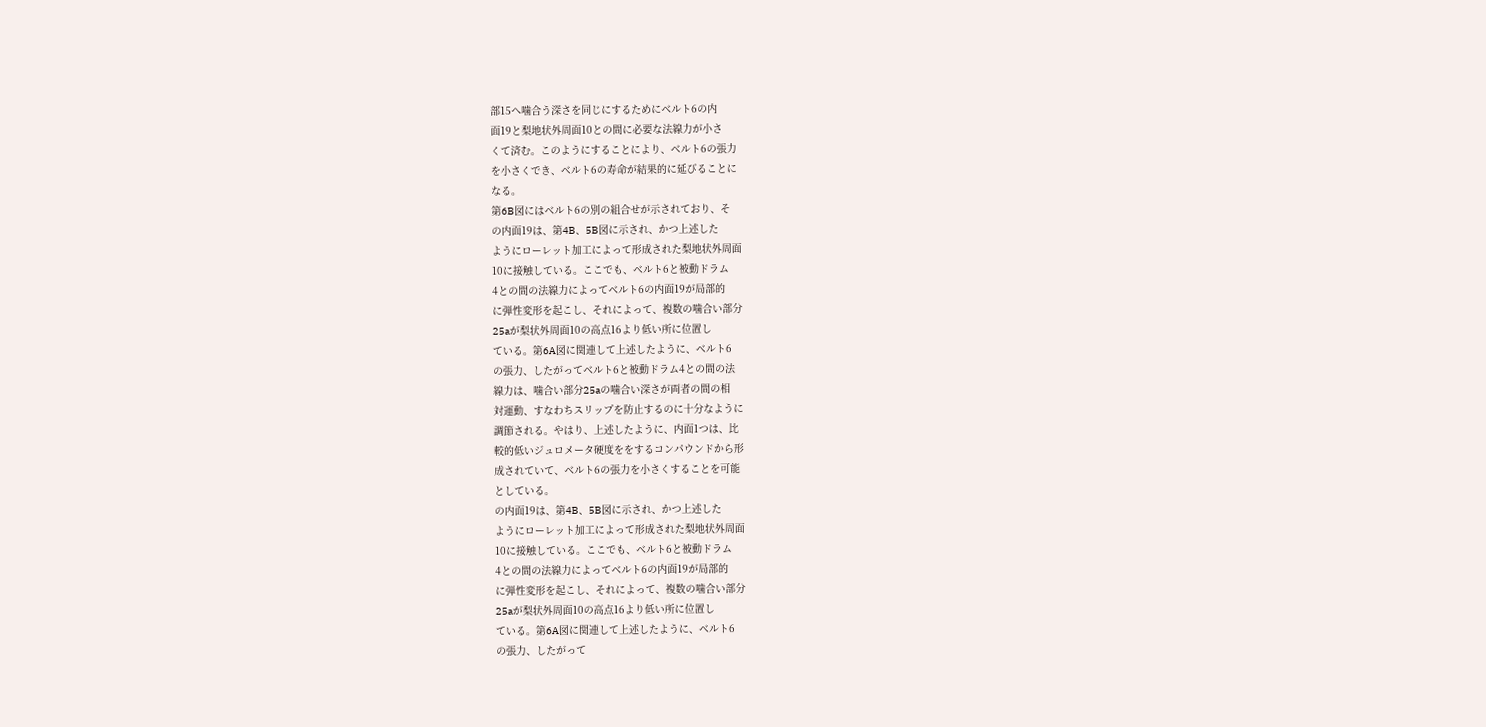部15へ噛合う深さを同じにするためにベルト6の内
面19と梨地状外周面10との間に必要な法線力が小さ
くて済む。このようにすることにより、ベルト6の張力
を小さくでき、ベルト6の寿命が結果的に延びることに
なる。
第6B図にはベルト6の別の組合せが示されており、そ
の内面19は、第4B、5B図に示され、かつ上述した
ようにローレット加工によって形成された梨地状外周面
10に接触している。ここでも、ベルト6と被動ドラム
4との間の法線力によってベルト6の内面19が局部的
に弾性変形を起こし、それによって、複数の噛合い部分
25aが梨状外周面10の高点16より低い所に位置し
ている。第6A図に関連して上述したように、ベルト6
の張力、したがってベルト6と被動ドラム4との間の法
線力は、噛合い部分25aの噛合い深さが両者の間の相
対運動、すなわちスリップを防止するのに十分なように
調節される。やはり、上述したように、内面1つは、比
較的低いジュロメータ硬度ををするコンパウンドから形
成されていて、ベルト6の張力を小さくすることを可能
としている。
の内面19は、第4B、5B図に示され、かつ上述した
ようにローレット加工によって形成された梨地状外周面
10に接触している。ここでも、ベルト6と被動ドラム
4との間の法線力によってベルト6の内面19が局部的
に弾性変形を起こし、それによって、複数の噛合い部分
25aが梨状外周面10の高点16より低い所に位置し
ている。第6A図に関連して上述したように、ベルト6
の張力、したがって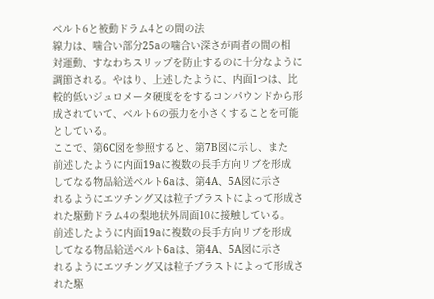ベルト6と被動ドラム4との間の法
線力は、噛合い部分25aの噛合い深さが両者の間の相
対運動、すなわちスリップを防止するのに十分なように
調節される。やはり、上述したように、内面1つは、比
較的低いジュロメータ硬度ををするコンパウンドから形
成されていて、ベルト6の張力を小さくすることを可能
としている。
ここで、第6C図を参照すると、第7B図に示し、また
前述したように内面19aに複数の長手方向リブを形成
してなる物品給送ベルト6aは、第4A、5A図に示さ
れるようにエツチング又は粒子ブラストによって形成さ
れた駆動ドラム4の梨地状外周面10に接触している。
前述したように内面19aに複数の長手方向リブを形成
してなる物品給送ベルト6aは、第4A、5A図に示さ
れるようにエツチング又は粒子ブラストによって形成さ
れた駆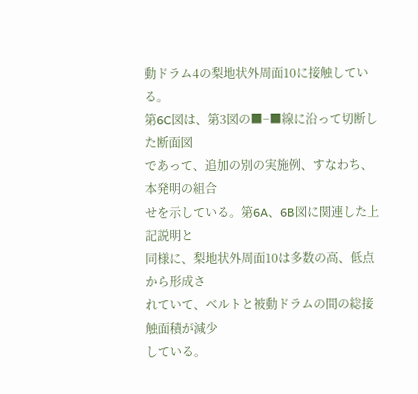動ドラム4の梨地状外周面10に接触している。
第6C図は、第3図の■−■線に沿って切断した断面図
であって、追加の別の実施例、すなわち、本発明の組合
せを示している。第6A、6B図に関連した上記説明と
同様に、梨地状外周面10は多数の高、低点から形成さ
れていて、ベルトと被動ドラムの間の総接触面積が減少
している。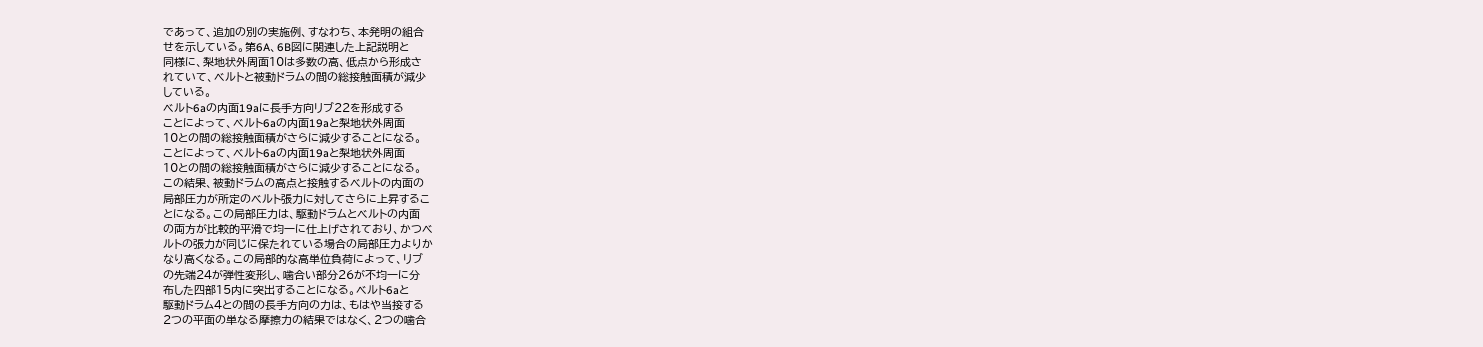であって、追加の別の実施例、すなわち、本発明の組合
せを示している。第6A、6B図に関連した上記説明と
同様に、梨地状外周面10は多数の高、低点から形成さ
れていて、ベルトと被動ドラムの間の総接触面積が減少
している。
ベルト6aの内面19aに長手方向リブ22を形成する
ことによって、ベルト6aの内面19aと梨地状外周面
10との間の総接触面積がさらに減少することになる。
ことによって、ベルト6aの内面19aと梨地状外周面
10との間の総接触面積がさらに減少することになる。
この結果、被動ドラムの高点と接触するベルトの内面の
局部圧力が所定のベルト張力に対してさらに上昇するこ
とになる。この局部圧力は、駆動ドラムとベルトの内面
の両方が比較的平滑で均一に仕上げされており、かつベ
ルトの張力が同じに保たれている場合の局部圧力よりか
なり高くなる。この局部的な高単位負荷によって、リブ
の先端24が弾性変形し、噛合い部分26が不均一に分
布した四部15内に突出することになる。ベルト6aと
駆動ドラム4との間の長手方向の力は、もはや当接する
2つの平面の単なる摩擦力の結果ではなく、2つの噛合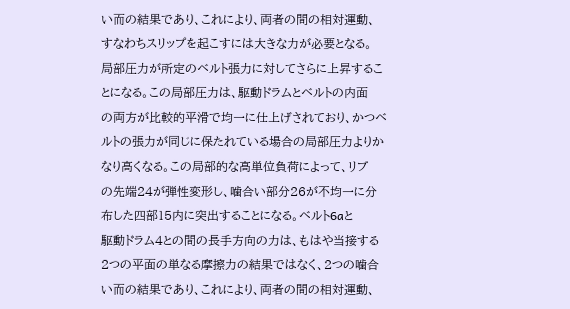い而の結果であり、これにより、両者の間の相対運動、
すなわちスリップを起こすには大きな力が必要となる。
局部圧力が所定のベルト張力に対してさらに上昇するこ
とになる。この局部圧力は、駆動ドラムとベルトの内面
の両方が比較的平滑で均一に仕上げされており、かつベ
ルトの張力が同じに保たれている場合の局部圧力よりか
なり高くなる。この局部的な高単位負荷によって、リブ
の先端24が弾性変形し、噛合い部分26が不均一に分
布した四部15内に突出することになる。ベルト6aと
駆動ドラム4との間の長手方向の力は、もはや当接する
2つの平面の単なる摩擦力の結果ではなく、2つの噛合
い而の結果であり、これにより、両者の間の相対運動、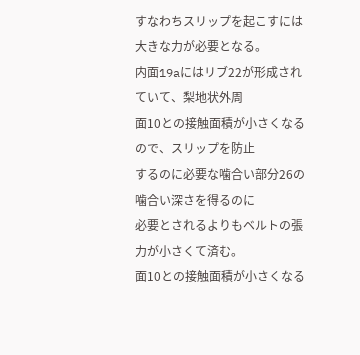すなわちスリップを起こすには大きな力が必要となる。
内面19aにはリブ22が形成されていて、梨地状外周
面10との接触面積が小さくなるので、スリップを防止
するのに必要な噛合い部分26の噛合い深さを得るのに
必要とされるよりもベルトの張力が小さくて済む。
面10との接触面積が小さくなる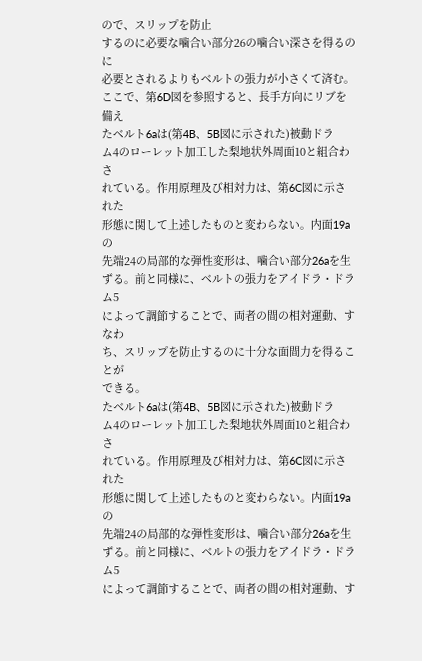ので、スリップを防止
するのに必要な噛合い部分26の噛合い深さを得るのに
必要とされるよりもベルトの張力が小さくて済む。
ここで、第6D図を参照すると、長手方向にリブを備え
たベルト6aは(第4B、5B図に示された)被動ドラ
ム4のローレット加工した梨地状外周面10と組合わさ
れている。作用原理及び相対力は、第6C図に示された
形態に関して上述したものと変わらない。内面19aの
先端24の局部的な弾性変形は、噛合い部分26aを生
ずる。前と同様に、ベルトの張力をアイドラ・ドラム5
によって調節することで、両者の間の相対運動、すなわ
ち、スリップを防止するのに十分な面間力を得ることが
できる。
たベルト6aは(第4B、5B図に示された)被動ドラ
ム4のローレット加工した梨地状外周面10と組合わさ
れている。作用原理及び相対力は、第6C図に示された
形態に関して上述したものと変わらない。内面19aの
先端24の局部的な弾性変形は、噛合い部分26aを生
ずる。前と同様に、ベルトの張力をアイドラ・ドラム5
によって調節することで、両者の間の相対運動、す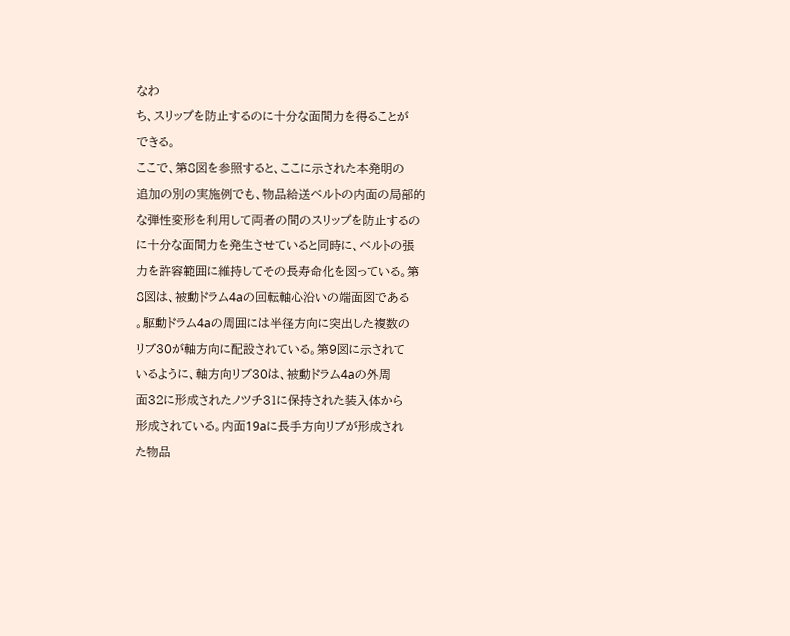なわ
ち、スリップを防止するのに十分な面間力を得ることが
できる。
ここで、第8図を参照すると、ここに示された本発明の
追加の別の実施例でも、物品給送ベルトの内面の局部的
な弾性変形を利用して両者の間のスリップを防止するの
に十分な面間力を発生させていると同時に、ベルトの張
力を許容範囲に維持してその長寿命化を図っている。第
8図は、被動ドラム4aの回転軸心沿いの端面図である
。駆動ドラム4aの周囲には半径方向に突出した複数の
リブ30が軸方向に配設されている。第9図に示されて
いるように、軸方向リブ30は、被動ドラム4aの外周
面32に形成されたノツチ31に保持された装入体から
形成されている。内面19aに長手方向リブが形成され
た物品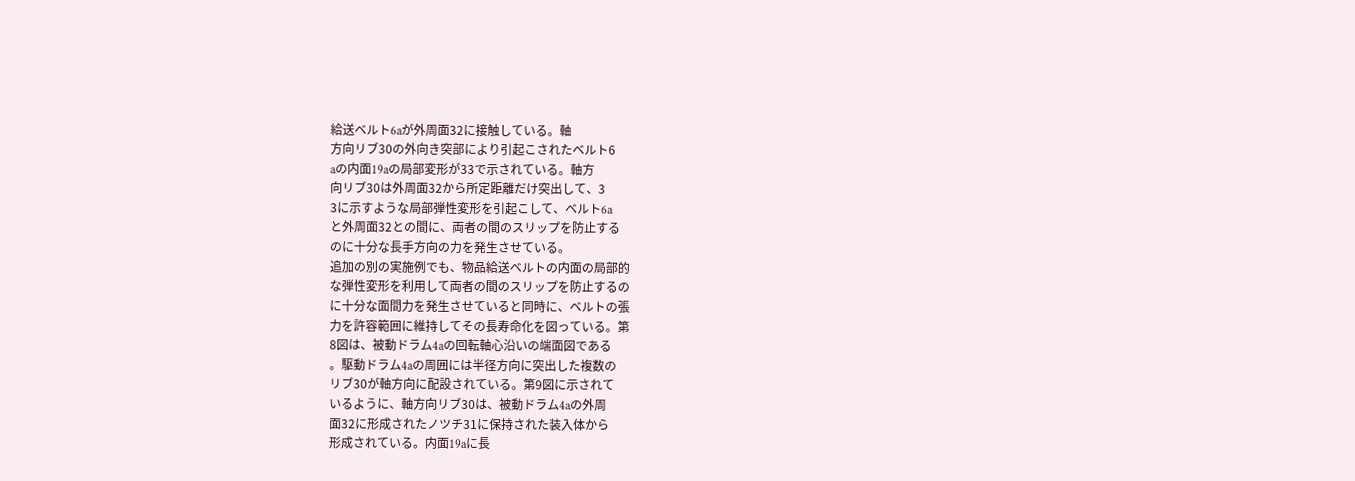給送ベルト6aが外周面32に接触している。軸
方向リブ30の外向き突部により引起こされたベルト6
aの内面19aの局部変形が33で示されている。軸方
向リブ30は外周面32から所定距離だけ突出して、3
3に示すような局部弾性変形を引起こして、ベルト6a
と外周面32との間に、両者の間のスリップを防止する
のに十分な長手方向の力を発生させている。
追加の別の実施例でも、物品給送ベルトの内面の局部的
な弾性変形を利用して両者の間のスリップを防止するの
に十分な面間力を発生させていると同時に、ベルトの張
力を許容範囲に維持してその長寿命化を図っている。第
8図は、被動ドラム4aの回転軸心沿いの端面図である
。駆動ドラム4aの周囲には半径方向に突出した複数の
リブ30が軸方向に配設されている。第9図に示されて
いるように、軸方向リブ30は、被動ドラム4aの外周
面32に形成されたノツチ31に保持された装入体から
形成されている。内面19aに長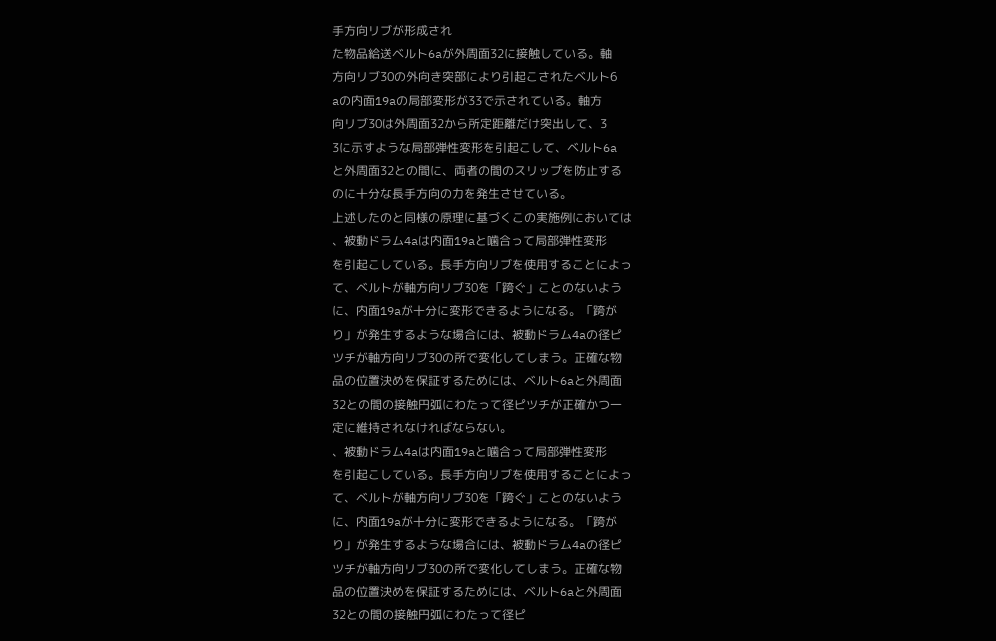手方向リブが形成され
た物品給送ベルト6aが外周面32に接触している。軸
方向リブ30の外向き突部により引起こされたベルト6
aの内面19aの局部変形が33で示されている。軸方
向リブ30は外周面32から所定距離だけ突出して、3
3に示すような局部弾性変形を引起こして、ベルト6a
と外周面32との間に、両者の間のスリップを防止する
のに十分な長手方向の力を発生させている。
上述したのと同様の原理に基づくこの実施例においては
、被動ドラム4aは内面19aと噛合って局部弾性変形
を引起こしている。長手方向リブを使用することによっ
て、ベルトが軸方向リブ30を「跨ぐ」ことのないよう
に、内面19aが十分に変形できるようになる。「跨が
り」が発生するような場合には、被動ドラム4aの径ピ
ツチが軸方向リブ30の所で変化してしまう。正確な物
品の位置決めを保証するためには、ベルト6aと外周面
32との間の接触円弧にわたって径ピツチが正確かつ一
定に維持されなければならない。
、被動ドラム4aは内面19aと噛合って局部弾性変形
を引起こしている。長手方向リブを使用することによっ
て、ベルトが軸方向リブ30を「跨ぐ」ことのないよう
に、内面19aが十分に変形できるようになる。「跨が
り」が発生するような場合には、被動ドラム4aの径ピ
ツチが軸方向リブ30の所で変化してしまう。正確な物
品の位置決めを保証するためには、ベルト6aと外周面
32との間の接触円弧にわたって径ピ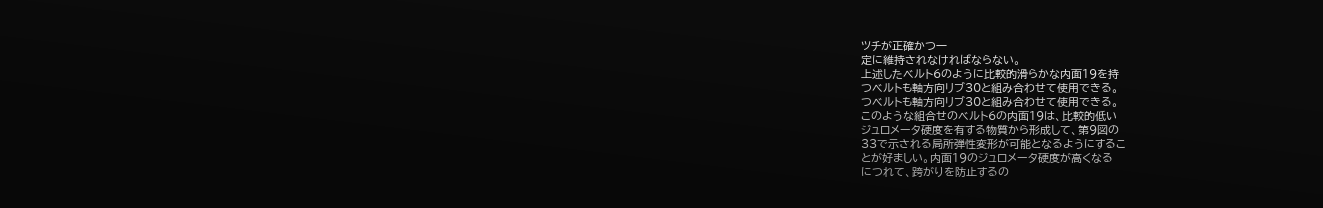ツチが正確かつ一
定に維持されなければならない。
上述したベルト6のように比較的滑らかな内面19を持
つベルトも軸方向リブ30と組み合わせて使用できる。
つベルトも軸方向リブ30と組み合わせて使用できる。
このような組合せのベルト6の内面19は、比較的低い
ジュロメータ硬度を有する物質から形成して、第9図の
33で示される局所弾性変形が可能となるようにするこ
とが好ましい。内面19のジュロメータ硬度が高くなる
につれて、跨がりを防止するの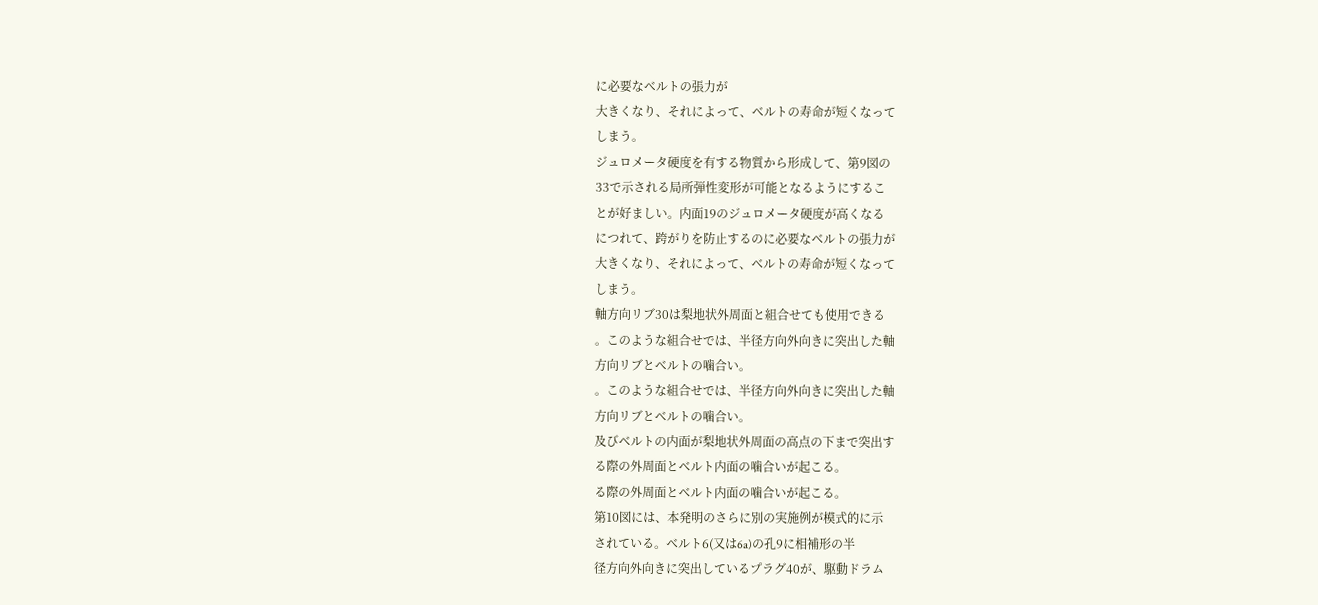に必要なベルトの張力が
大きくなり、それによって、ベルトの寿命が短くなって
しまう。
ジュロメータ硬度を有する物質から形成して、第9図の
33で示される局所弾性変形が可能となるようにするこ
とが好ましい。内面19のジュロメータ硬度が高くなる
につれて、跨がりを防止するのに必要なベルトの張力が
大きくなり、それによって、ベルトの寿命が短くなって
しまう。
軸方向リブ30は梨地状外周面と組合せても使用できる
。このような組合せでは、半径方向外向きに突出した軸
方向リブとベルトの噛合い。
。このような組合せでは、半径方向外向きに突出した軸
方向リブとベルトの噛合い。
及びベルトの内面が梨地状外周面の高点の下まで突出す
る際の外周面とベルト内面の噛合いが起こる。
る際の外周面とベルト内面の噛合いが起こる。
第10図には、本発明のさらに別の実施例が模式的に示
されている。ベルト6(又は6a)の孔9に相補形の半
径方向外向きに突出しているプラグ40が、駆動ドラム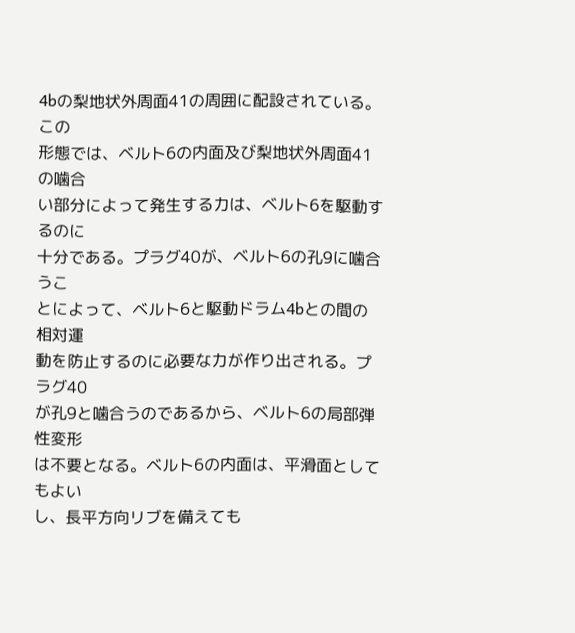4bの梨地状外周面41の周囲に配設されている。この
形態では、ベルト6の内面及び梨地状外周面41の噛合
い部分によって発生する力は、ベルト6を駆動するのに
十分である。プラグ40が、ベルト6の孔9に噛合うこ
とによって、ベルト6と駆動ドラム4bとの間の相対運
動を防止するのに必要な力が作り出される。プラグ40
が孔9と噛合うのであるから、ベルト6の局部弾性変形
は不要となる。ベルト6の内面は、平滑面としてもよい
し、長平方向リブを備えても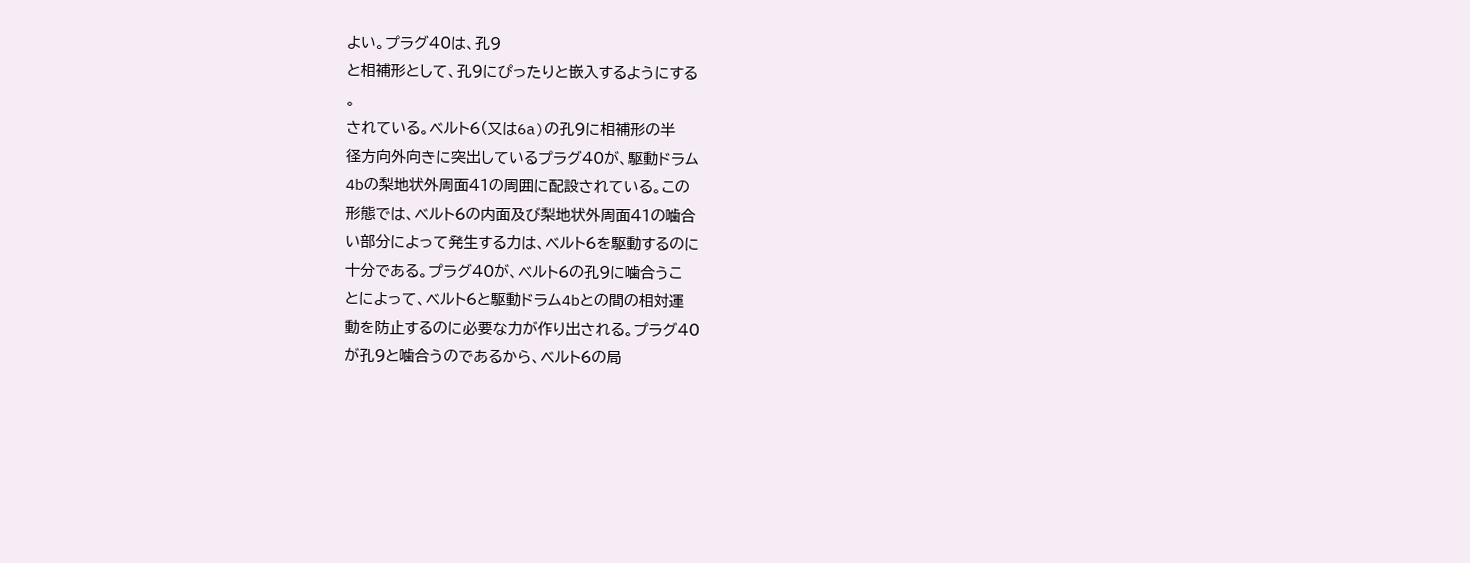よい。プラグ40は、孔9
と相補形として、孔9にぴったりと嵌入するようにする
。
されている。ベルト6(又は6a)の孔9に相補形の半
径方向外向きに突出しているプラグ40が、駆動ドラム
4bの梨地状外周面41の周囲に配設されている。この
形態では、ベルト6の内面及び梨地状外周面41の噛合
い部分によって発生する力は、ベルト6を駆動するのに
十分である。プラグ40が、ベルト6の孔9に噛合うこ
とによって、ベルト6と駆動ドラム4bとの間の相対運
動を防止するのに必要な力が作り出される。プラグ40
が孔9と噛合うのであるから、ベルト6の局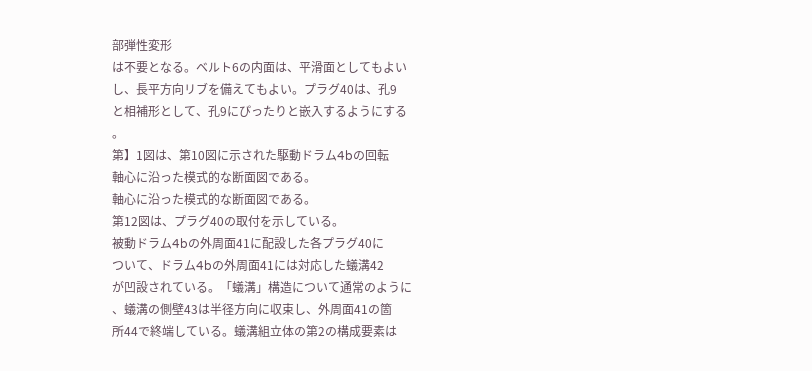部弾性変形
は不要となる。ベルト6の内面は、平滑面としてもよい
し、長平方向リブを備えてもよい。プラグ40は、孔9
と相補形として、孔9にぴったりと嵌入するようにする
。
第】1図は、第10図に示された駆動ドラム4bの回転
軸心に沿った模式的な断面図である。
軸心に沿った模式的な断面図である。
第12図は、プラグ40の取付を示している。
被動ドラム4bの外周面41に配設した各プラグ40に
ついて、ドラム4bの外周面41には対応した蟻溝42
が凹設されている。「蟻溝」構造について通常のように
、蟻溝の側壁43は半径方向に収束し、外周面41の箇
所44で終端している。蟻溝組立体の第2の構成要素は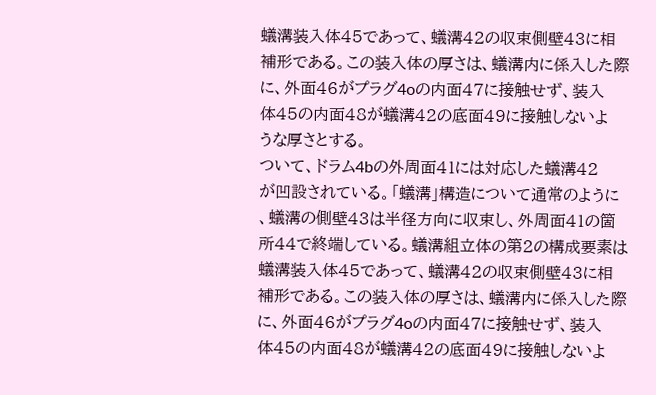蟻溝装入体45であって、蟻溝42の収束側壁43に相
補形である。この装入体の厚さは、蟻溝内に係入した際
に、外面46がプラグ4oの内面47に接触せず、装入
体45の内面48が蟻溝42の底面49に接触しないよ
うな厚さとする。
ついて、ドラム4bの外周面41には対応した蟻溝42
が凹設されている。「蟻溝」構造について通常のように
、蟻溝の側壁43は半径方向に収束し、外周面41の箇
所44で終端している。蟻溝組立体の第2の構成要素は
蟻溝装入体45であって、蟻溝42の収束側壁43に相
補形である。この装入体の厚さは、蟻溝内に係入した際
に、外面46がプラグ4oの内面47に接触せず、装入
体45の内面48が蟻溝42の底面49に接触しないよ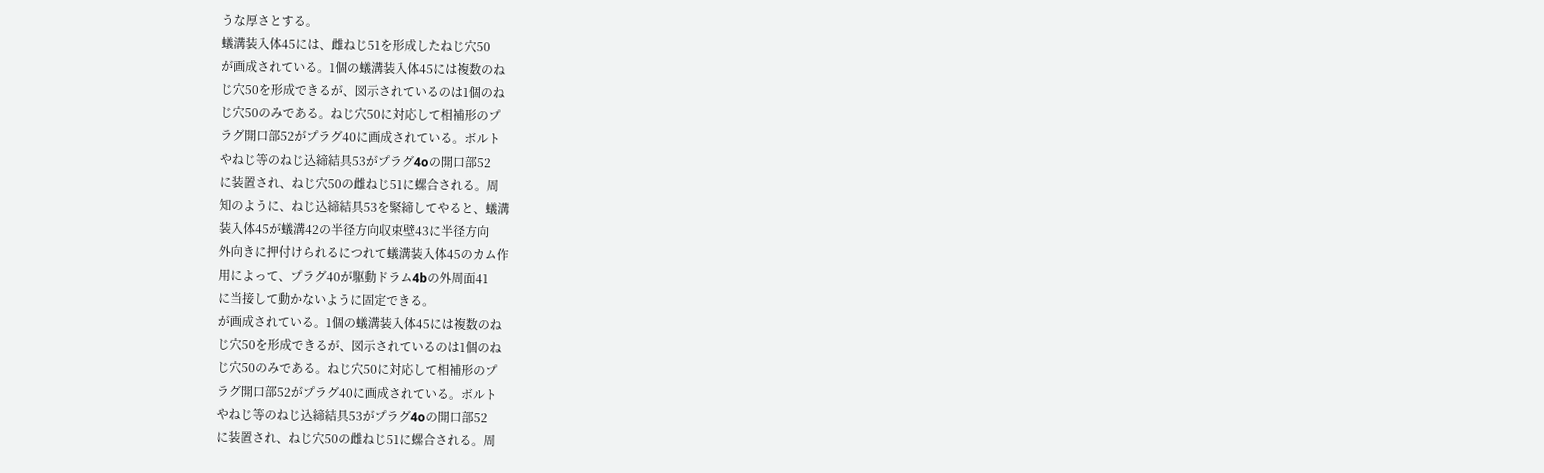うな厚さとする。
蟻溝装入体45には、雌ねじ51を形成したねじ穴50
が画成されている。1個の蟻溝装入体45には複数のね
じ穴50を形成できるが、図示されているのは1個のね
じ穴50のみである。ねじ穴50に対応して相補形のプ
ラグ開口部52がプラグ40に画成されている。ボルト
やねじ等のねじ込締結具53がプラグ4oの開口部52
に装置され、ねじ穴50の雌ねじ51に螺合される。周
知のように、ねじ込締結具53を緊締してやると、蟻溝
装入体45が蟻溝42の半径方向収束壁43に半径方向
外向きに押付けられるにつれて蟻溝装入体45のカム作
用によって、プラグ40が駆動ドラム4bの外周面41
に当接して動かないように固定できる。
が画成されている。1個の蟻溝装入体45には複数のね
じ穴50を形成できるが、図示されているのは1個のね
じ穴50のみである。ねじ穴50に対応して相補形のプ
ラグ開口部52がプラグ40に画成されている。ボルト
やねじ等のねじ込締結具53がプラグ4oの開口部52
に装置され、ねじ穴50の雌ねじ51に螺合される。周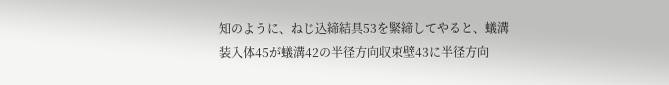知のように、ねじ込締結具53を緊締してやると、蟻溝
装入体45が蟻溝42の半径方向収束壁43に半径方向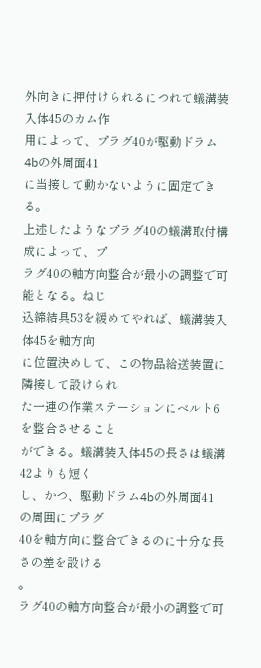外向きに押付けられるにつれて蟻溝装入体45のカム作
用によって、プラグ40が駆動ドラム4bの外周面41
に当接して動かないように固定できる。
上述したようなプラグ40の蟻溝取付構成によって、プ
ラグ40の軸方向整合が最小の調整で可能となる。ねじ
込締結具53を緩めてやれば、蟻溝装入体45を軸方向
に位置決めして、この物品給送装置に隣接して設けられ
た一連の作業ステーションにベルト6を整合させること
ができる。蟻溝装入体45の長さは蟻溝42よりも短く
し、かつ、駆動ドラム4bの外周面41の周囲にプラグ
40を軸方向に整合できるのに十分な長さの差を設ける
。
ラグ40の軸方向整合が最小の調整で可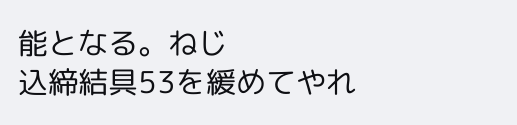能となる。ねじ
込締結具53を緩めてやれ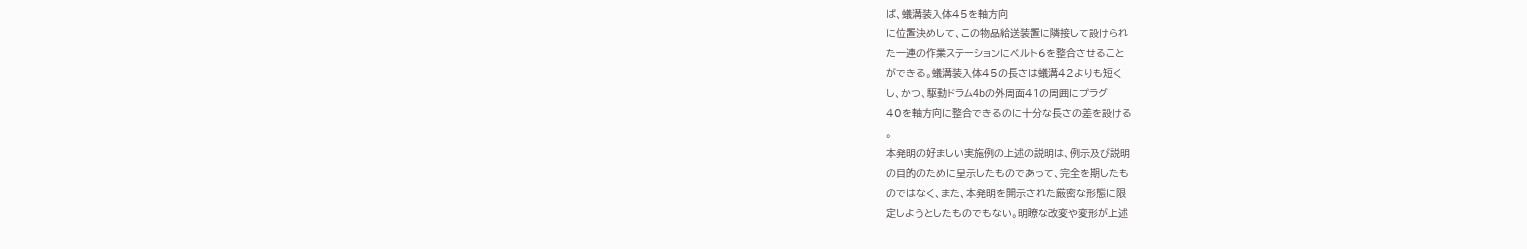ば、蟻溝装入体45を軸方向
に位置決めして、この物品給送装置に隣接して設けられ
た一連の作業ステーションにベルト6を整合させること
ができる。蟻溝装入体45の長さは蟻溝42よりも短く
し、かつ、駆動ドラム4bの外周面41の周囲にプラグ
40を軸方向に整合できるのに十分な長さの差を設ける
。
本発明の好ましい実施例の上述の説明は、例示及び説明
の目的のために呈示したものであって、完全を期したも
のではなく、また、本発明を開示された厳密な形態に限
定しようとしたものでもない。明瞭な改変や変形が上述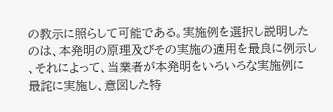の教示に照らして可能である。実施例を選択し説明した
のは、本発明の原理及びその実施の適用を最良に例示し
、それによって、当業者が本発明をいろいろな実施例に
最詫に実施し、意図した特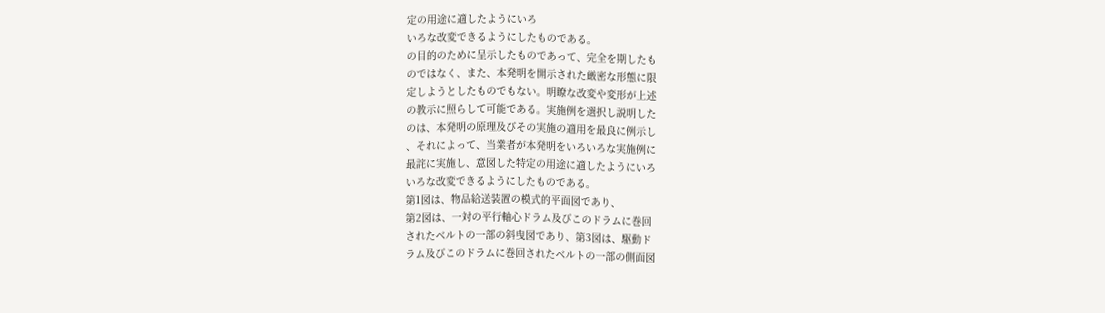定の用途に適したようにいろ
いろな改変できるようにしたものである。
の目的のために呈示したものであって、完全を期したも
のではなく、また、本発明を開示された厳密な形態に限
定しようとしたものでもない。明瞭な改変や変形が上述
の教示に照らして可能である。実施例を選択し説明した
のは、本発明の原理及びその実施の適用を最良に例示し
、それによって、当業者が本発明をいろいろな実施例に
最詫に実施し、意図した特定の用途に適したようにいろ
いろな改変できるようにしたものである。
第1図は、物品給送装置の模式的平面図であり、
第2図は、一対の平行軸心ドラム及びこのドラムに巻回
されたベルトの一部の斜曳図であり、第3図は、駆動ド
ラム及びこのドラムに巻回されたベルトの一部の側面図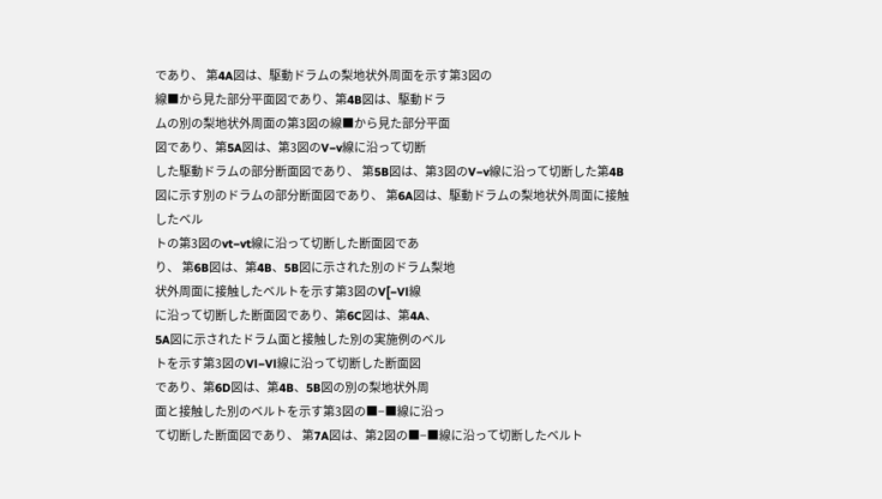であり、 第4A図は、駆動ドラムの梨地状外周面を示す第3図の
線■から見た部分平面図であり、第4B図は、駆動ドラ
ムの別の梨地状外周面の第3図の線■から見た部分平面
図であり、第5A図は、第3図のV−v線に沿って切断
した駆動ドラムの部分断面図であり、 第5B図は、第3図のV−v線に沿って切断した第4B
図に示す別のドラムの部分断面図であり、 第6A図は、駆動ドラムの梨地状外周面に接触したベル
トの第3図のvt−vt線に沿って切断した断面図であ
り、 第6B図は、第4B、5B図に示された別のドラム梨地
状外周面に接触したベルトを示す第3図のV[−Vl線
に沿って切断した断面図であり、第6C図は、第4A、
5A図に示されたドラム面と接触した別の実施例のベル
トを示す第3図のVl−Vl線に沿って切断した断面図
であり、第6D図は、第4B、5B図の別の梨地状外周
面と接触した別のベルトを示す第3図の■−■線に沿っ
て切断した断面図であり、 第7A図は、第2図の■−■線に沿って切断したベルト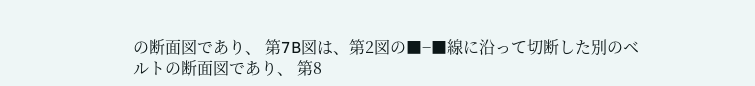の断面図であり、 第7B図は、第2図の■−■線に沿って切断した別のベ
ルトの断面図であり、 第8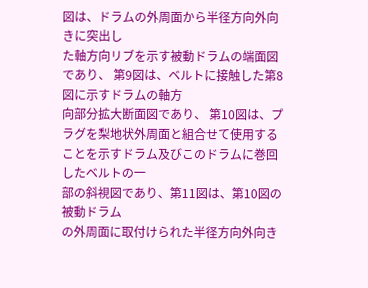図は、ドラムの外周面から半径方向外向きに突出し
た軸方向リブを示す被動ドラムの端面図であり、 第9図は、ベルトに接触した第8図に示すドラムの軸方
向部分拡大断面図であり、 第10図は、プラグを梨地状外周面と組合せて使用する
ことを示すドラム及びこのドラムに巻回したベルトの一
部の斜視図であり、第11図は、第10図の被動ドラム
の外周面に取付けられた半径方向外向き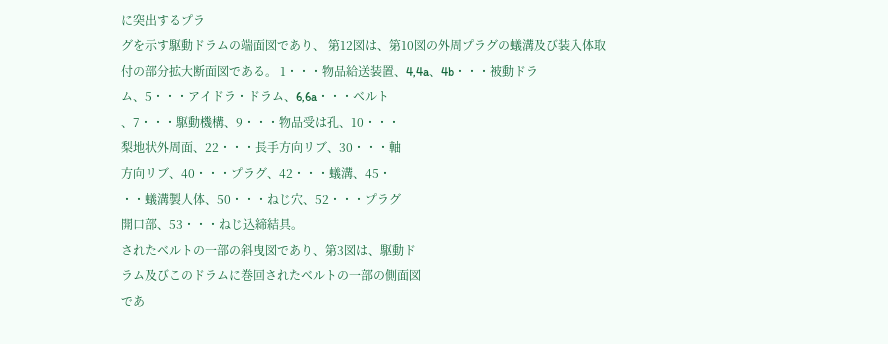に突出するプラ
グを示す駆動ドラムの端面図であり、 第12図は、第10図の外周プラグの蟻溝及び装入体取
付の部分拡大断面図である。 1・・・物品給送装置、4,4a、4b・・・被動ドラ
ム、5・・・アイドラ・ドラム、6,6a・・・ベルト
、7・・・駆動機構、9・・・物品受は孔、10・・・
梨地状外周面、22・・・長手方向リブ、30・・・軸
方向リブ、40・・・プラグ、42・・・蟻溝、45・
・・蟻溝製人体、50・・・ねじ穴、52・・・プラグ
開口部、53・・・ねじ込締結具。
されたベルトの一部の斜曳図であり、第3図は、駆動ド
ラム及びこのドラムに巻回されたベルトの一部の側面図
であ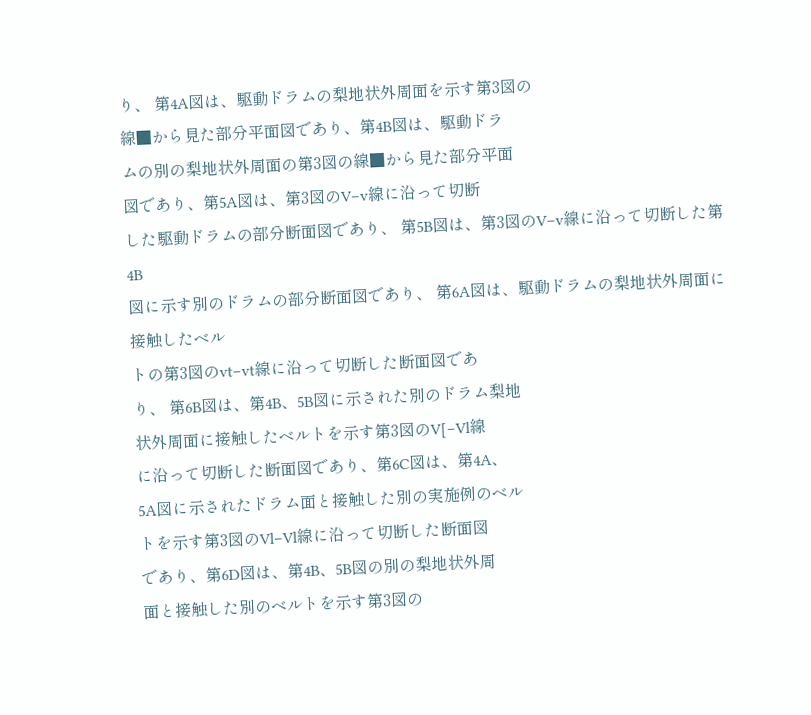り、 第4A図は、駆動ドラムの梨地状外周面を示す第3図の
線■から見た部分平面図であり、第4B図は、駆動ドラ
ムの別の梨地状外周面の第3図の線■から見た部分平面
図であり、第5A図は、第3図のV−v線に沿って切断
した駆動ドラムの部分断面図であり、 第5B図は、第3図のV−v線に沿って切断した第4B
図に示す別のドラムの部分断面図であり、 第6A図は、駆動ドラムの梨地状外周面に接触したベル
トの第3図のvt−vt線に沿って切断した断面図であ
り、 第6B図は、第4B、5B図に示された別のドラム梨地
状外周面に接触したベルトを示す第3図のV[−Vl線
に沿って切断した断面図であり、第6C図は、第4A、
5A図に示されたドラム面と接触した別の実施例のベル
トを示す第3図のVl−Vl線に沿って切断した断面図
であり、第6D図は、第4B、5B図の別の梨地状外周
面と接触した別のベルトを示す第3図の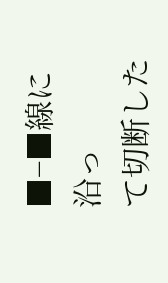■−■線に沿っ
て切断した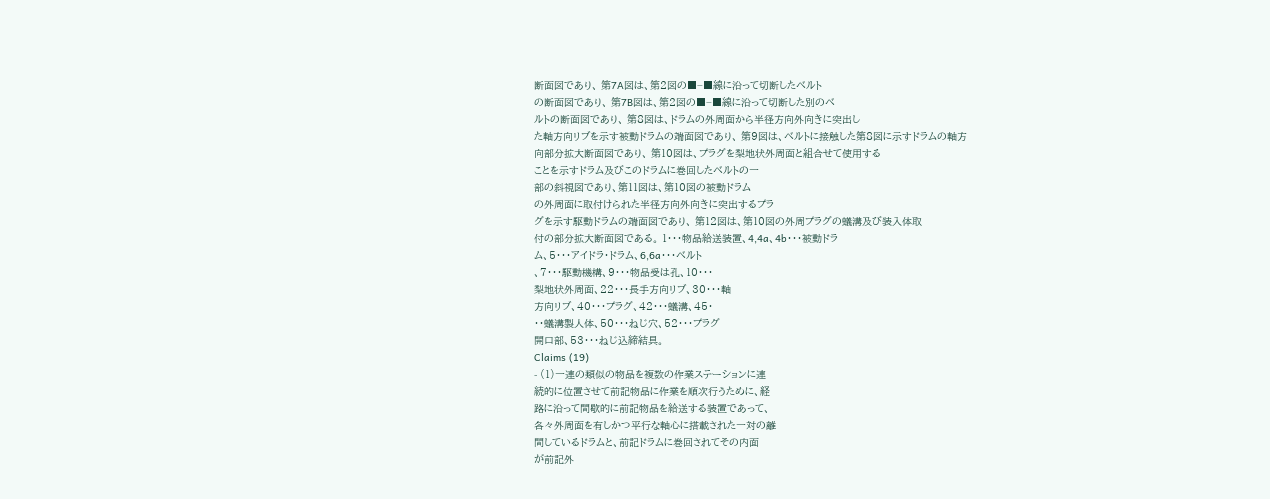断面図であり、 第7A図は、第2図の■−■線に沿って切断したベルト
の断面図であり、 第7B図は、第2図の■−■線に沿って切断した別のベ
ルトの断面図であり、 第8図は、ドラムの外周面から半径方向外向きに突出し
た軸方向リブを示す被動ドラムの端面図であり、 第9図は、ベルトに接触した第8図に示すドラムの軸方
向部分拡大断面図であり、 第10図は、プラグを梨地状外周面と組合せて使用する
ことを示すドラム及びこのドラムに巻回したベルトの一
部の斜視図であり、第11図は、第10図の被動ドラム
の外周面に取付けられた半径方向外向きに突出するプラ
グを示す駆動ドラムの端面図であり、 第12図は、第10図の外周プラグの蟻溝及び装入体取
付の部分拡大断面図である。 1・・・物品給送装置、4,4a、4b・・・被動ドラ
ム、5・・・アイドラ・ドラム、6,6a・・・ベルト
、7・・・駆動機構、9・・・物品受は孔、10・・・
梨地状外周面、22・・・長手方向リブ、30・・・軸
方向リブ、40・・・プラグ、42・・・蟻溝、45・
・・蟻溝製人体、50・・・ねじ穴、52・・・プラグ
開口部、53・・・ねじ込締結具。
Claims (19)
- (1)一連の類似の物品を複数の作業ステーションに連
続的に位置させて前記物品に作業を順次行うために、経
路に沿って間歇的に前記物品を給送する装置であって、
各々外周面を有しかつ平行な軸心に搭載された一対の離
間しているドラムと、前記ドラムに巻回されてその内面
が前記外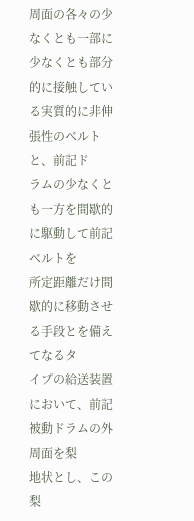周面の各々の少なくとも一部に少なくとも部分
的に接触している実質的に非伸張性のベルトと、前記ド
ラムの少なくとも一方を間歇的に駆動して前記ベルトを
所定距離だけ間歇的に移動させる手段とを備えてなるタ
イプの給送装置において、前記被動ドラムの外周面を梨
地状とし、この梨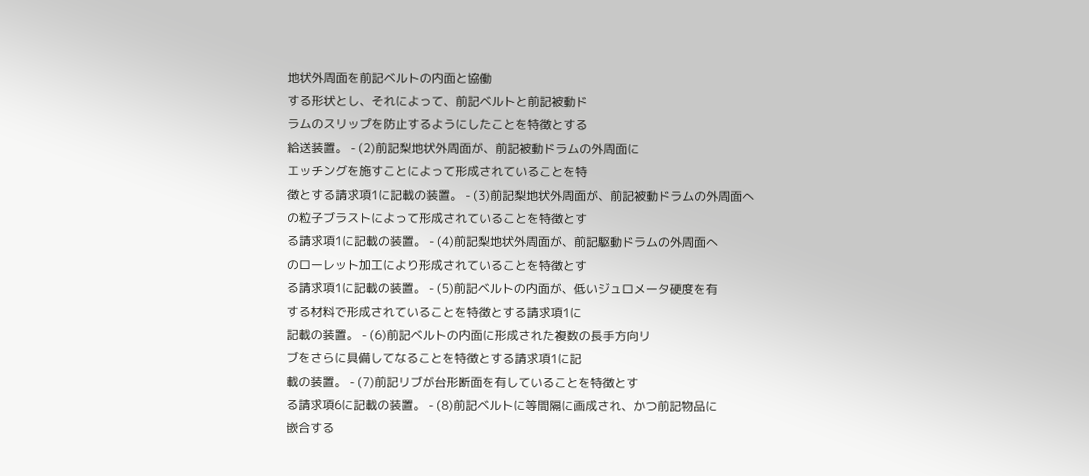地状外周面を前記ベルトの内面と協働
する形状とし、それによって、前記ベルトと前記被動ド
ラムのスリップを防止するようにしたことを特徴とする
給送装置。 - (2)前記梨地状外周面が、前記被動ドラムの外周面に
エッチングを施すことによって形成されていることを特
徴とする請求項1に記載の装置。 - (3)前記梨地状外周面が、前記被動ドラムの外周面へ
の粒子ブラストによって形成されていることを特徴とす
る請求項1に記載の装置。 - (4)前記梨地状外周面が、前記駆動ドラムの外周面へ
のローレット加工により形成されていることを特徴とす
る請求項1に記載の装置。 - (5)前記ベルトの内面が、低いジュロメータ硬度を有
する材料で形成されていることを特徴とする請求項1に
記載の装置。 - (6)前記ベルトの内面に形成された複数の長手方向リ
ブをさらに具備してなることを特徴とする請求項1に記
載の装置。 - (7)前記リブが台形断面を有していることを特徴とす
る請求項6に記載の装置。 - (8)前記ベルトに等間隔に画成され、かつ前記物品に
嵌合する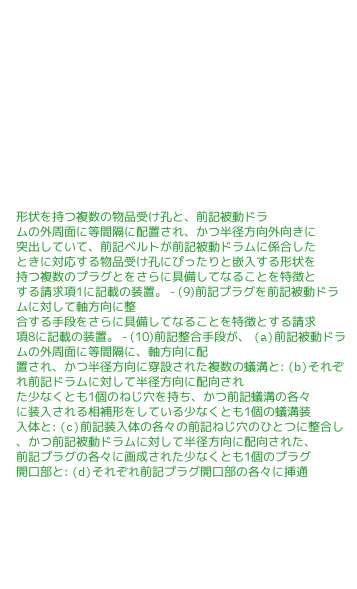形状を持つ複数の物品受け孔と、前記被動ドラ
ムの外周面に等間隔に配置され、かつ半径方向外向きに
突出していて、前記ベルトが前記被動ドラムに係合した
ときに対応する物品受け孔にぴったりと嵌入する形状を
持つ複数のプラグとをさらに具備してなることを特徴と
する請求項1に記載の装置。 - (9)前記プラグを前記被動ドラムに対して軸方向に整
合する手段をさらに具備してなることを特徴とする請求
項8に記載の装置。 - (10)前記整合手段が、 (a)前記被動ドラムの外周面に等間隔に、軸方向に配
置され、かつ半径方向に穿設された複数の蟻溝と: (b)それぞれ前記ドラムに対して半径方向に配向され
た少なくとも1個のねじ穴を持ち、かつ前記蟻溝の各々
に装入される相補形をしている少なくとも1個の蟻溝装
入体と: (c)前記装入体の各々の前記ねじ穴のひとつに整合し
、かつ前記被動ドラムに対して半径方向に配向された、
前記プラグの各々に画成された少なくとも1個のプラグ
開口部と: (d)それぞれ前記プラグ開口部の各々に挿通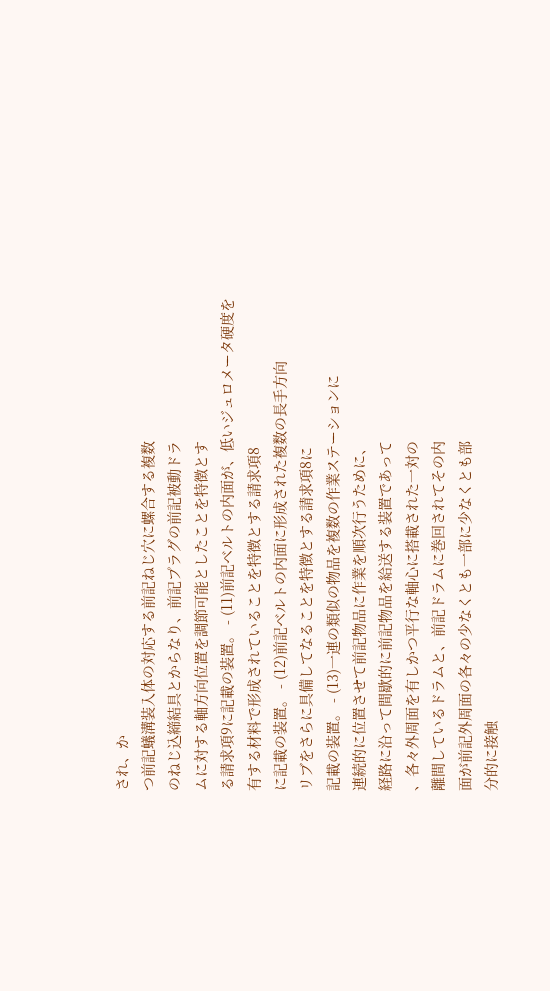され、か
つ前記蟻溝装入体の対応する前記ねじ穴に螺合する複数
のねじ込締結具とからなり、前記プラグの前記被動ドラ
ムに対する軸方向位置を調節可能としたことを特徴とす
る請求項9に記載の装置。 - (11)前記ベルトの内面が、低いジュロメータ硬度を
有する材料で形成されていることを特徴とする請求項8
に記載の装置。 - (12)前記ベルトの内面に形成された複数の長手方向
リブをさらに具備してなることを特徴とする請求項8に
記載の装置。 - (13)一連の類似の物品を複数の作業ステーションに
連続的に位置させて前記物品に作業を順次行うために、
経路に沿って間歇的に前記物品を給送する装置であって
、各々外周面を有しかつ平行な軸心に搭載された一対の
離間しているドラムと、前記ドラムに巻回されてその内
面が前記外周面の各々の少なくとも一部に少なくとも部
分的に接触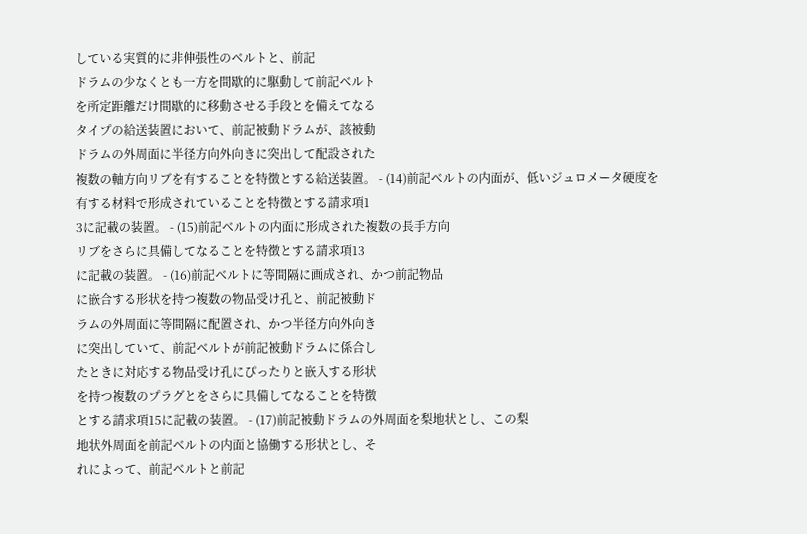している実質的に非伸張性のベルトと、前記
ドラムの少なくとも一方を間歇的に駆動して前記ベルト
を所定距離だけ間歇的に移動させる手段とを備えてなる
タイプの給送装置において、前記被動ドラムが、該被動
ドラムの外周面に半径方向外向きに突出して配設された
複数の軸方向リブを有することを特徴とする給送装置。 - (14)前記ベルトの内面が、低いジュロメータ硬度を
有する材料で形成されていることを特徴とする請求項1
3に記載の装置。 - (15)前記ベルトの内面に形成された複数の長手方向
リブをさらに具備してなることを特徴とする請求項13
に記載の装置。 - (16)前記ベルトに等間隔に画成され、かつ前記物品
に嵌合する形状を持つ複数の物品受け孔と、前記被動ド
ラムの外周面に等間隔に配置され、かつ半径方向外向き
に突出していて、前記ベルトが前記被動ドラムに係合し
たときに対応する物品受け孔にぴったりと嵌入する形状
を持つ複数のプラグとをさらに具備してなることを特徴
とする請求項15に記載の装置。 - (17)前記被動ドラムの外周面を梨地状とし、この梨
地状外周面を前記ベルトの内面と協働する形状とし、そ
れによって、前記ベルトと前記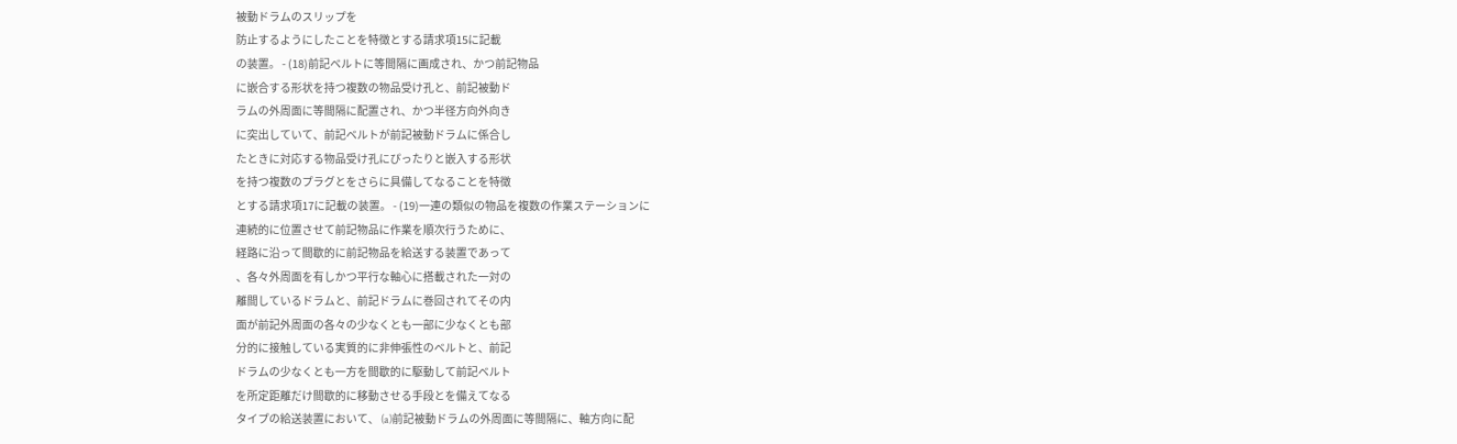被動ドラムのスリップを
防止するようにしたことを特徴とする請求項15に記載
の装置。 - (18)前記ベルトに等間隔に画成され、かつ前記物品
に嵌合する形状を持つ複数の物品受け孔と、前記被動ド
ラムの外周面に等間隔に配置され、かつ半径方向外向き
に突出していて、前記ベルトが前記被動ドラムに係合し
たときに対応する物品受け孔にぴったりと嵌入する形状
を持つ複数のプラグとをさらに具備してなることを特徴
とする請求項17に記載の装置。 - (19)一連の類似の物品を複数の作業ステーションに
連続的に位置させて前記物品に作業を順次行うために、
経路に沿って間歇的に前記物品を給送する装置であって
、各々外周面を有しかつ平行な軸心に搭載された一対の
離間しているドラムと、前記ドラムに巻回されてその内
面が前記外周面の各々の少なくとも一部に少なくとも部
分的に接触している実質的に非伸張性のベルトと、前記
ドラムの少なくとも一方を間歇的に駆動して前記ベルト
を所定距離だけ間歇的に移動させる手段とを備えてなる
タイプの給送装置において、 (a)前記被動ドラムの外周面に等間隔に、軸方向に配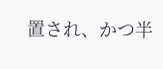置され、かつ半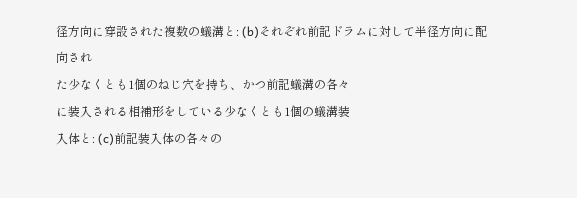径方向に穿設された複数の蟻溝と: (b)それぞれ前記ドラムに対して半径方向に配向され
た少なくとも1個のねじ穴を持ち、かつ前記蟻溝の各々
に装入される相補形をしている少なくとも1個の蟻溝装
入体と: (c)前記装入体の各々の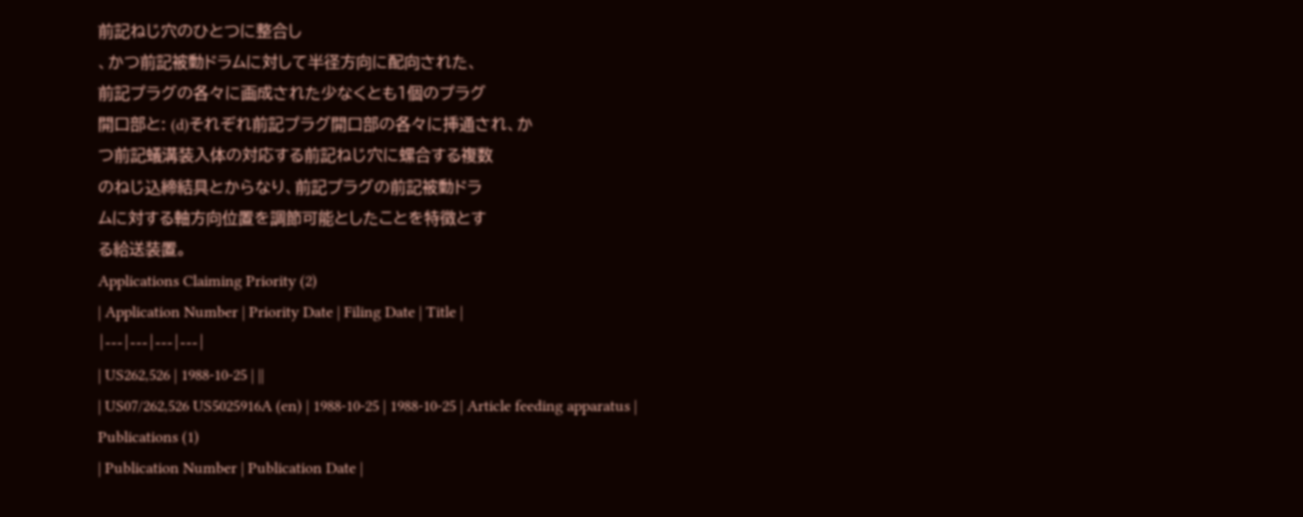前記ねじ穴のひとつに整合し
、かつ前記被動ドラムに対して半径方向に配向された、
前記プラグの各々に画成された少なくとも1個のプラグ
開口部と: (d)それぞれ前記プラグ開口部の各々に挿通され、か
つ前記蟻溝装入体の対応する前記ねじ穴に螺合する複数
のねじ込締結具とからなり、前記プラグの前記被動ドラ
ムに対する軸方向位置を調節可能としたことを特徴とす
る給送装置。
Applications Claiming Priority (2)
| Application Number | Priority Date | Filing Date | Title |
|---|---|---|---|
| US262,526 | 1988-10-25 | ||
| US07/262,526 US5025916A (en) | 1988-10-25 | 1988-10-25 | Article feeding apparatus |
Publications (1)
| Publication Number | Publication Date |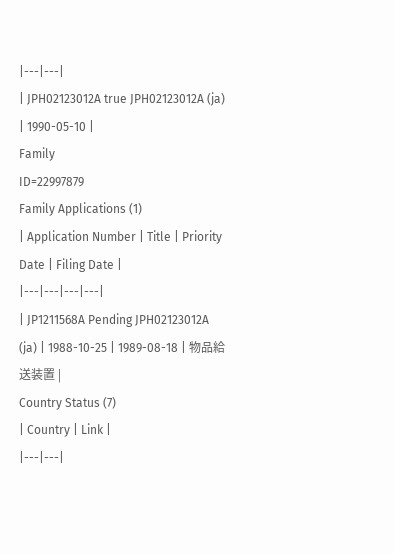|---|---|
| JPH02123012A true JPH02123012A (ja) | 1990-05-10 |
Family
ID=22997879
Family Applications (1)
| Application Number | Title | Priority Date | Filing Date |
|---|---|---|---|
| JP1211568A Pending JPH02123012A (ja) | 1988-10-25 | 1989-08-18 | 物品給送装置 |
Country Status (7)
| Country | Link |
|---|---|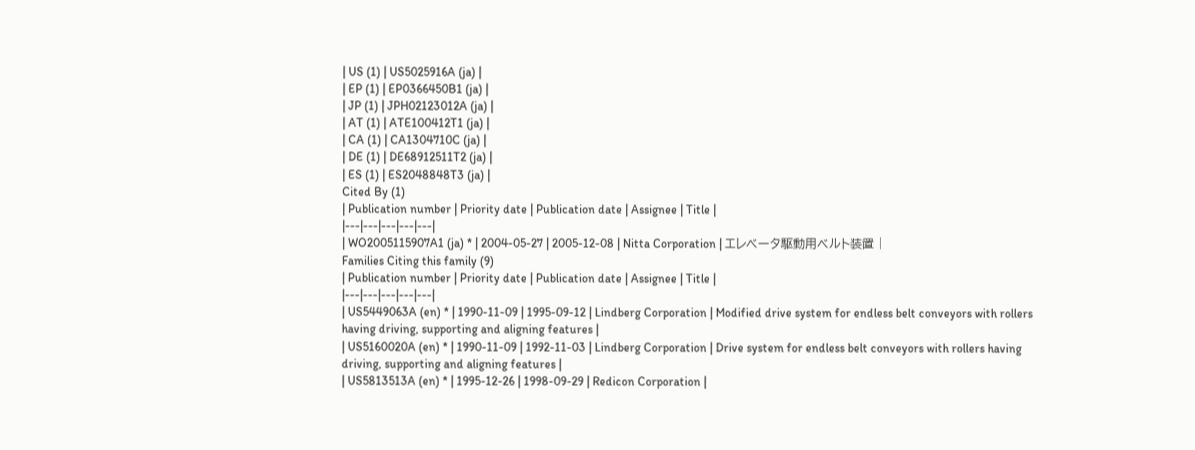| US (1) | US5025916A (ja) |
| EP (1) | EP0366450B1 (ja) |
| JP (1) | JPH02123012A (ja) |
| AT (1) | ATE100412T1 (ja) |
| CA (1) | CA1304710C (ja) |
| DE (1) | DE68912511T2 (ja) |
| ES (1) | ES2048848T3 (ja) |
Cited By (1)
| Publication number | Priority date | Publication date | Assignee | Title |
|---|---|---|---|---|
| WO2005115907A1 (ja) * | 2004-05-27 | 2005-12-08 | Nitta Corporation | エレベータ駆動用ベルト装置 |
Families Citing this family (9)
| Publication number | Priority date | Publication date | Assignee | Title |
|---|---|---|---|---|
| US5449063A (en) * | 1990-11-09 | 1995-09-12 | Lindberg Corporation | Modified drive system for endless belt conveyors with rollers having driving, supporting and aligning features |
| US5160020A (en) * | 1990-11-09 | 1992-11-03 | Lindberg Corporation | Drive system for endless belt conveyors with rollers having driving, supporting and aligning features |
| US5813513A (en) * | 1995-12-26 | 1998-09-29 | Redicon Corporation |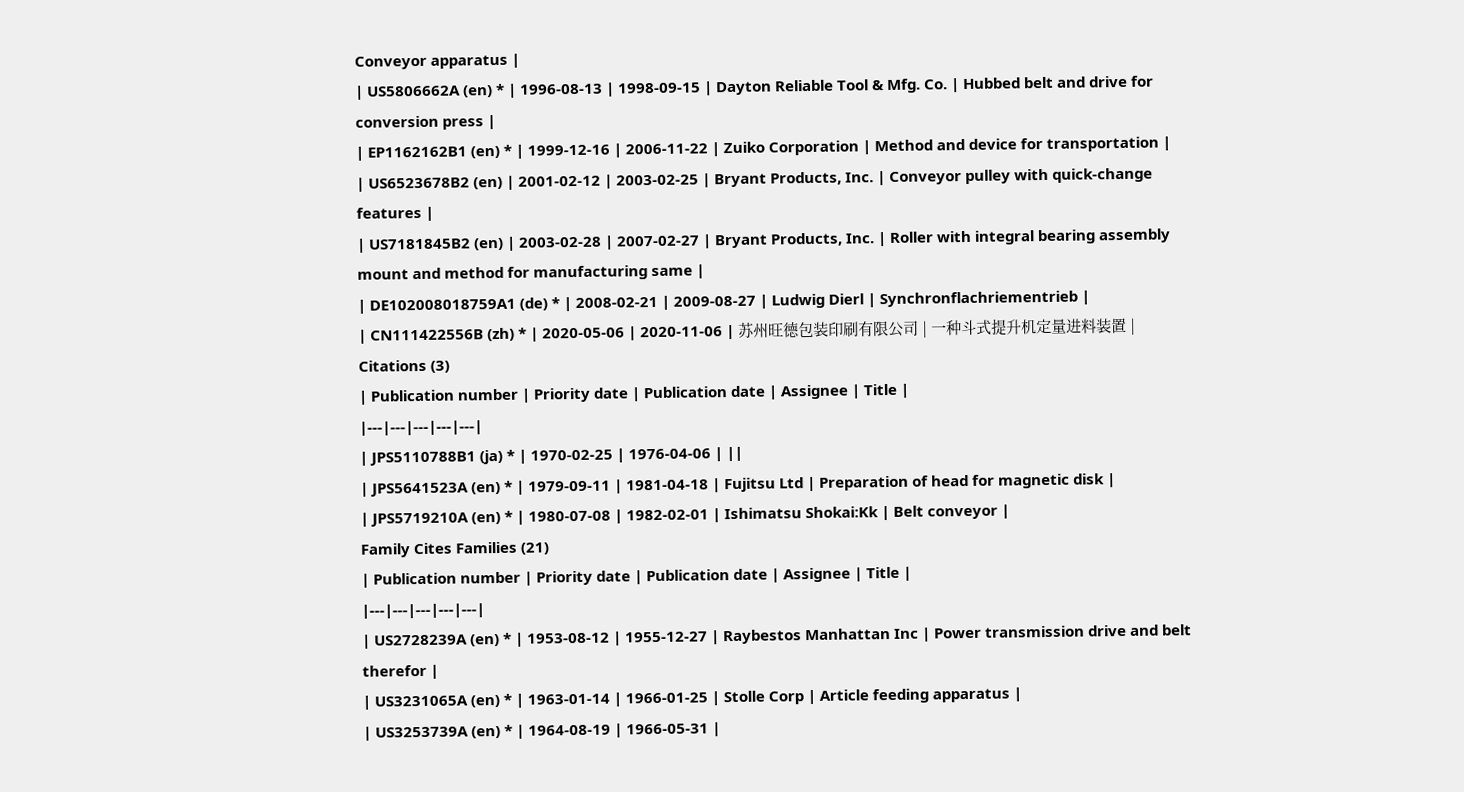Conveyor apparatus |
| US5806662A (en) * | 1996-08-13 | 1998-09-15 | Dayton Reliable Tool & Mfg. Co. | Hubbed belt and drive for conversion press |
| EP1162162B1 (en) * | 1999-12-16 | 2006-11-22 | Zuiko Corporation | Method and device for transportation |
| US6523678B2 (en) | 2001-02-12 | 2003-02-25 | Bryant Products, Inc. | Conveyor pulley with quick-change features |
| US7181845B2 (en) | 2003-02-28 | 2007-02-27 | Bryant Products, Inc. | Roller with integral bearing assembly mount and method for manufacturing same |
| DE102008018759A1 (de) * | 2008-02-21 | 2009-08-27 | Ludwig Dierl | Synchronflachriementrieb |
| CN111422556B (zh) * | 2020-05-06 | 2020-11-06 | 苏州旺德包装印刷有限公司 | 一种斗式提升机定量进料装置 |
Citations (3)
| Publication number | Priority date | Publication date | Assignee | Title |
|---|---|---|---|---|
| JPS5110788B1 (ja) * | 1970-02-25 | 1976-04-06 | ||
| JPS5641523A (en) * | 1979-09-11 | 1981-04-18 | Fujitsu Ltd | Preparation of head for magnetic disk |
| JPS5719210A (en) * | 1980-07-08 | 1982-02-01 | Ishimatsu Shokai:Kk | Belt conveyor |
Family Cites Families (21)
| Publication number | Priority date | Publication date | Assignee | Title |
|---|---|---|---|---|
| US2728239A (en) * | 1953-08-12 | 1955-12-27 | Raybestos Manhattan Inc | Power transmission drive and belt therefor |
| US3231065A (en) * | 1963-01-14 | 1966-01-25 | Stolle Corp | Article feeding apparatus |
| US3253739A (en) * | 1964-08-19 | 1966-05-31 |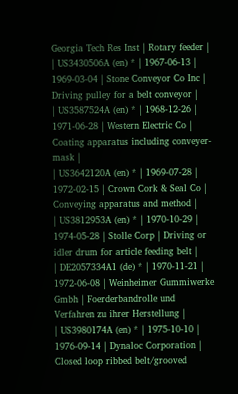Georgia Tech Res Inst | Rotary feeder |
| US3430506A (en) * | 1967-06-13 | 1969-03-04 | Stone Conveyor Co Inc | Driving pulley for a belt conveyor |
| US3587524A (en) * | 1968-12-26 | 1971-06-28 | Western Electric Co | Coating apparatus including conveyer-mask |
| US3642120A (en) * | 1969-07-28 | 1972-02-15 | Crown Cork & Seal Co | Conveying apparatus and method |
| US3812953A (en) * | 1970-10-29 | 1974-05-28 | Stolle Corp | Driving or idler drum for article feeding belt |
| DE2057334A1 (de) * | 1970-11-21 | 1972-06-08 | Weinheimer Gummiwerke Gmbh | Foerderbandrolle und Verfahren zu ihrer Herstellung |
| US3980174A (en) * | 1975-10-10 | 1976-09-14 | Dynaloc Corporation | Closed loop ribbed belt/grooved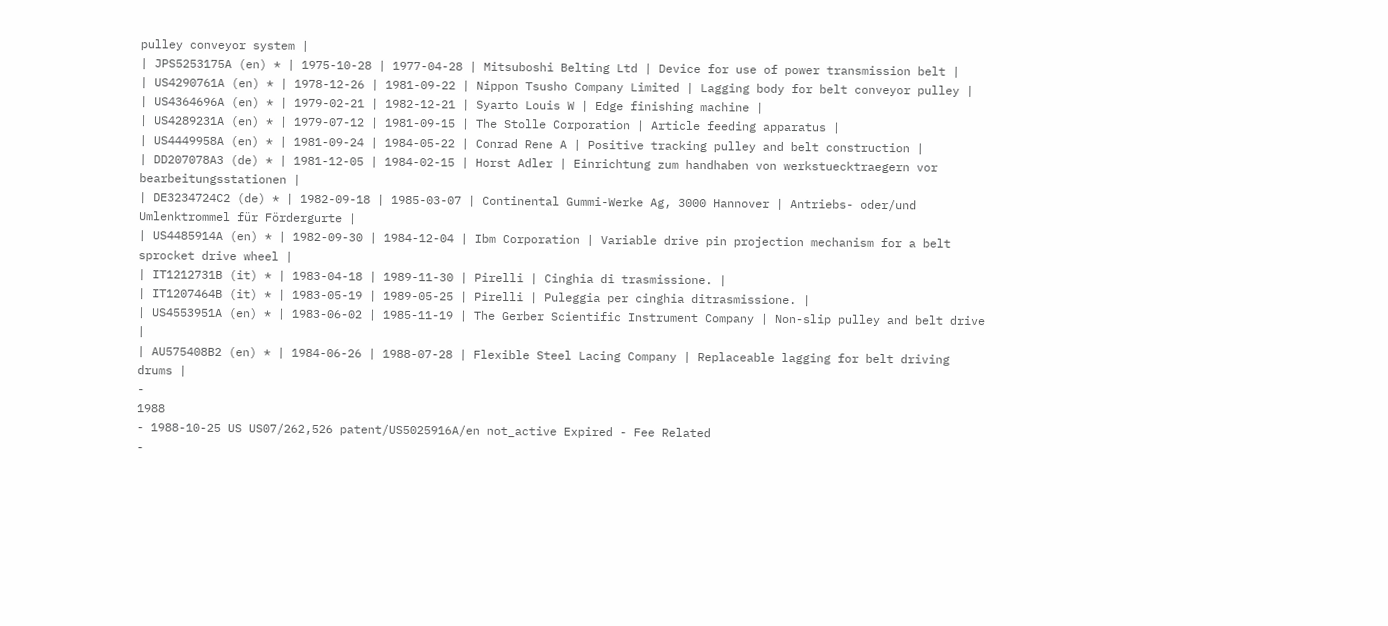pulley conveyor system |
| JPS5253175A (en) * | 1975-10-28 | 1977-04-28 | Mitsuboshi Belting Ltd | Device for use of power transmission belt |
| US4290761A (en) * | 1978-12-26 | 1981-09-22 | Nippon Tsusho Company Limited | Lagging body for belt conveyor pulley |
| US4364696A (en) * | 1979-02-21 | 1982-12-21 | Syarto Louis W | Edge finishing machine |
| US4289231A (en) * | 1979-07-12 | 1981-09-15 | The Stolle Corporation | Article feeding apparatus |
| US4449958A (en) * | 1981-09-24 | 1984-05-22 | Conrad Rene A | Positive tracking pulley and belt construction |
| DD207078A3 (de) * | 1981-12-05 | 1984-02-15 | Horst Adler | Einrichtung zum handhaben von werkstuecktraegern vor bearbeitungsstationen |
| DE3234724C2 (de) * | 1982-09-18 | 1985-03-07 | Continental Gummi-Werke Ag, 3000 Hannover | Antriebs- oder/und Umlenktrommel für Fördergurte |
| US4485914A (en) * | 1982-09-30 | 1984-12-04 | Ibm Corporation | Variable drive pin projection mechanism for a belt sprocket drive wheel |
| IT1212731B (it) * | 1983-04-18 | 1989-11-30 | Pirelli | Cinghia di trasmissione. |
| IT1207464B (it) * | 1983-05-19 | 1989-05-25 | Pirelli | Puleggia per cinghia ditrasmissione. |
| US4553951A (en) * | 1983-06-02 | 1985-11-19 | The Gerber Scientific Instrument Company | Non-slip pulley and belt drive |
| AU575408B2 (en) * | 1984-06-26 | 1988-07-28 | Flexible Steel Lacing Company | Replaceable lagging for belt driving drums |
-
1988
- 1988-10-25 US US07/262,526 patent/US5025916A/en not_active Expired - Fee Related
-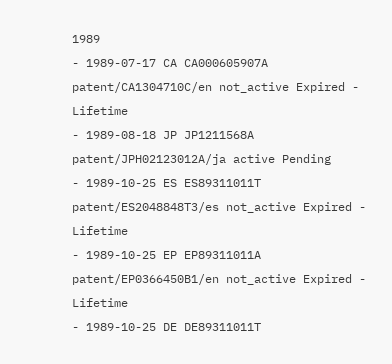1989
- 1989-07-17 CA CA000605907A patent/CA1304710C/en not_active Expired - Lifetime
- 1989-08-18 JP JP1211568A patent/JPH02123012A/ja active Pending
- 1989-10-25 ES ES89311011T patent/ES2048848T3/es not_active Expired - Lifetime
- 1989-10-25 EP EP89311011A patent/EP0366450B1/en not_active Expired - Lifetime
- 1989-10-25 DE DE89311011T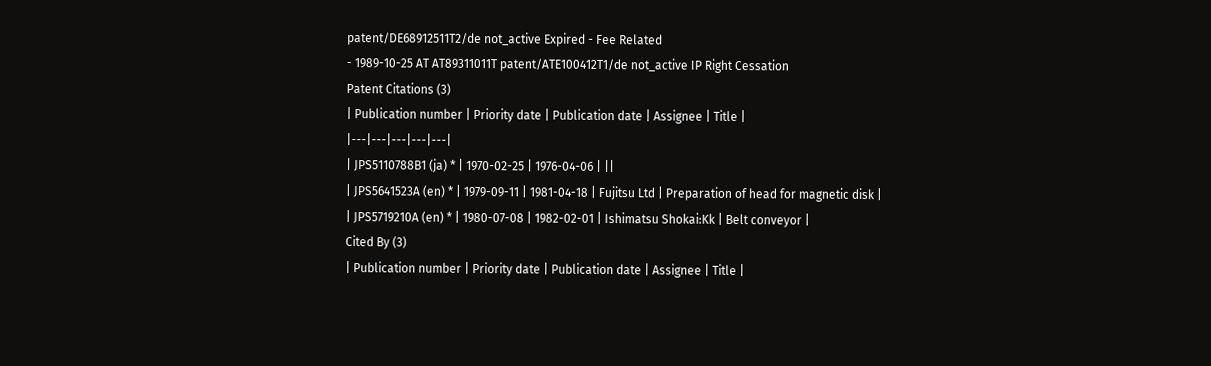patent/DE68912511T2/de not_active Expired - Fee Related
- 1989-10-25 AT AT89311011T patent/ATE100412T1/de not_active IP Right Cessation
Patent Citations (3)
| Publication number | Priority date | Publication date | Assignee | Title |
|---|---|---|---|---|
| JPS5110788B1 (ja) * | 1970-02-25 | 1976-04-06 | ||
| JPS5641523A (en) * | 1979-09-11 | 1981-04-18 | Fujitsu Ltd | Preparation of head for magnetic disk |
| JPS5719210A (en) * | 1980-07-08 | 1982-02-01 | Ishimatsu Shokai:Kk | Belt conveyor |
Cited By (3)
| Publication number | Priority date | Publication date | Assignee | Title |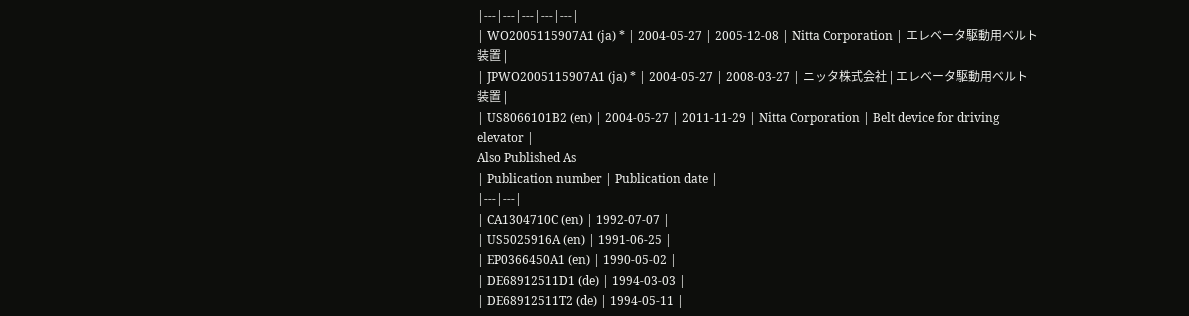|---|---|---|---|---|
| WO2005115907A1 (ja) * | 2004-05-27 | 2005-12-08 | Nitta Corporation | エレベータ駆動用ベルト装置 |
| JPWO2005115907A1 (ja) * | 2004-05-27 | 2008-03-27 | ニッタ株式会社 | エレベータ駆動用ベルト装置 |
| US8066101B2 (en) | 2004-05-27 | 2011-11-29 | Nitta Corporation | Belt device for driving elevator |
Also Published As
| Publication number | Publication date |
|---|---|
| CA1304710C (en) | 1992-07-07 |
| US5025916A (en) | 1991-06-25 |
| EP0366450A1 (en) | 1990-05-02 |
| DE68912511D1 (de) | 1994-03-03 |
| DE68912511T2 (de) | 1994-05-11 |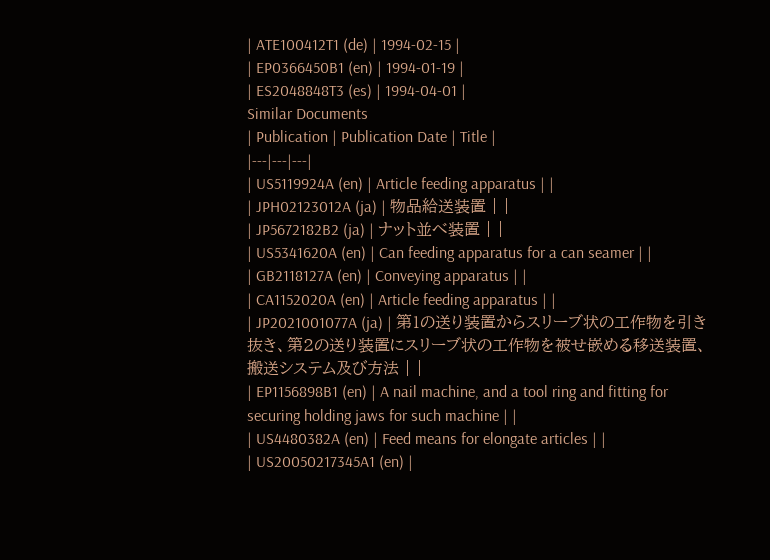| ATE100412T1 (de) | 1994-02-15 |
| EP0366450B1 (en) | 1994-01-19 |
| ES2048848T3 (es) | 1994-04-01 |
Similar Documents
| Publication | Publication Date | Title |
|---|---|---|
| US5119924A (en) | Article feeding apparatus | |
| JPH02123012A (ja) | 物品給送装置 | |
| JP5672182B2 (ja) | ナット並べ装置 | |
| US5341620A (en) | Can feeding apparatus for a can seamer | |
| GB2118127A (en) | Conveying apparatus | |
| CA1152020A (en) | Article feeding apparatus | |
| JP2021001077A (ja) | 第1の送り装置からスリーブ状の工作物を引き抜き、第2の送り装置にスリーブ状の工作物を被せ嵌める移送装置、搬送システム及び方法 | |
| EP1156898B1 (en) | A nail machine, and a tool ring and fitting for securing holding jaws for such machine | |
| US4480382A (en) | Feed means for elongate articles | |
| US20050217345A1 (en) |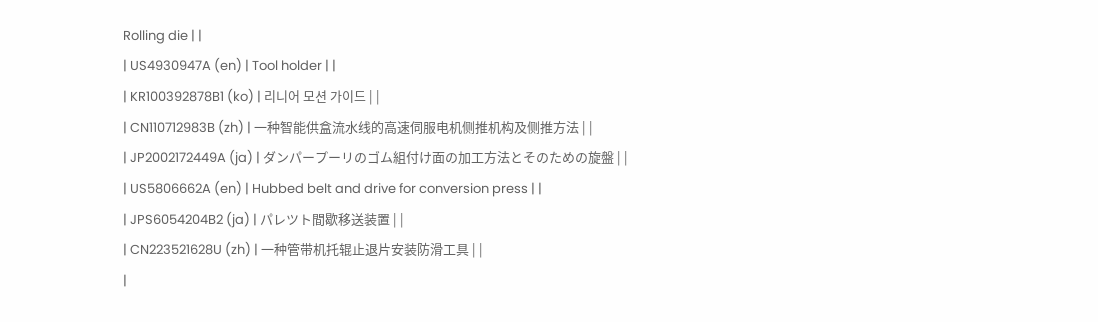Rolling die | |
| US4930947A (en) | Tool holder | |
| KR100392878B1 (ko) | 리니어 모션 가이드 | |
| CN110712983B (zh) | 一种智能供盒流水线的高速伺服电机侧推机构及侧推方法 | |
| JP2002172449A (ja) | ダンパープーリのゴム組付け面の加工方法とそのための旋盤 | |
| US5806662A (en) | Hubbed belt and drive for conversion press | |
| JPS6054204B2 (ja) | パレツト間歇移送装置 | |
| CN223521628U (zh) | 一种管带机托辊止退片安装防滑工具 | |
|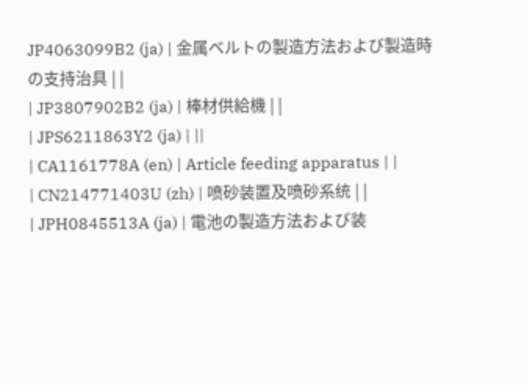JP4063099B2 (ja) | 金属ベルトの製造方法および製造時の支持治具 | |
| JP3807902B2 (ja) | 棒材供給機 | |
| JPS6211863Y2 (ja) | ||
| CA1161778A (en) | Article feeding apparatus | |
| CN214771403U (zh) | 喷砂装置及喷砂系统 | |
| JPH0845513A (ja) | 電池の製造方法および装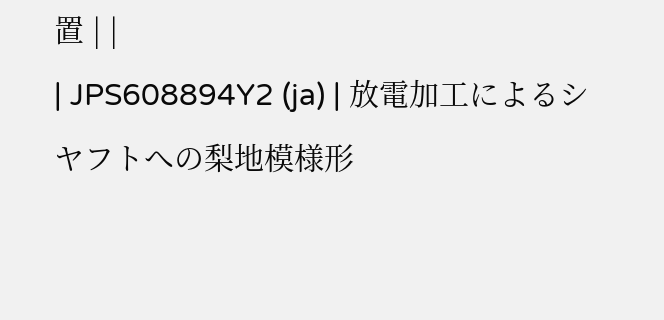置 | |
| JPS608894Y2 (ja) | 放電加工によるシヤフトへの梨地模様形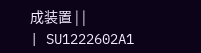成装置 | |
| SU1222602A1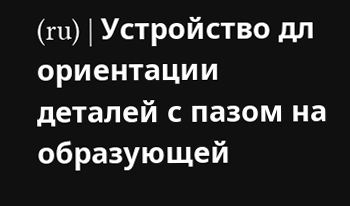(ru) | Устройство дл ориентации деталей с пазом на образующей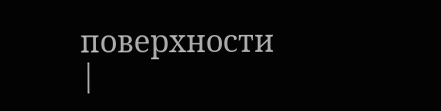поверхности |